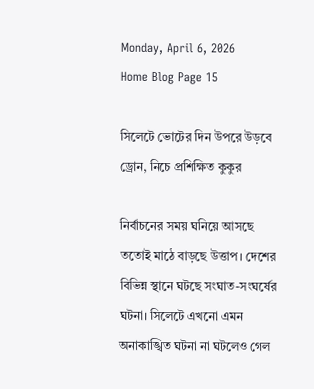Monday, April 6, 2026
Home Blog Page 15

সিলেটে ভোটের দিন উপরে উড়বে ড্রোন, নিচে প্রশিক্ষিত কুকুর

নির্বাচনের সময় ঘনিয়ে আসছে ততোই মাঠে বাড়ছে উত্তাপ। দেশের বিভিন্ন স্থানে ঘটছে সংঘাত-সংঘর্ষের ঘটনা। সিলেটে এখনো এমন অনাকাঙ্খিত ঘটনা না ঘটলেও গেল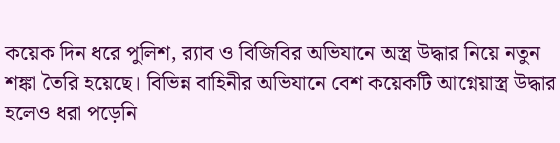কয়েক দিন ধরে পুলিশ, র‌্যাব ও বিজিবির অভিযানে অস্ত্র উদ্ধার নিয়ে নতুন শঙ্কা তৈরি হয়েছে। বিভিন্ন বাহিনীর অভিযানে বেশ কয়েকটি আগ্নেয়াস্ত্র উদ্ধার হলেও ধরা পড়েনি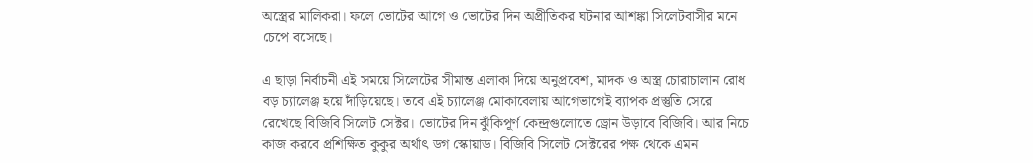অস্ত্রের মালিকরা। ফলে ভোটের আগে ও ভোটের দিন অপ্রীতিকর ঘটনার আশঙ্কা সিলেটবাসীর মনে চেপে বসেছে।

এ ছাড়া নির্বাচনী এই সময়ে সিলেটের সীমান্ত এলাকা দিয়ে অনুপ্রবেশ, মাদক ও অস্ত্র চোরাচালান রোধ বড় চ্যালেঞ্জ হয়ে দাঁড়িয়েছে। তবে এই চ্যালেঞ্জ মোকাবেলায় আগেভাগেই ব্যাপক প্রস্তুতি সেরে রেখেছে বিজিবি সিলেট সেক্টর। ভোটের দিন ঝুঁকিপূর্ণ কেন্দ্রগুলোতে ড্রোন উড়াবে বিজিবি। আর নিচে কাজ করবে প্রশিক্ষিত কুকুর অর্থাৎ ডগ স্কোয়াড। বিজিবি সিলেট সেক্টরের পক্ষ থেকে এমন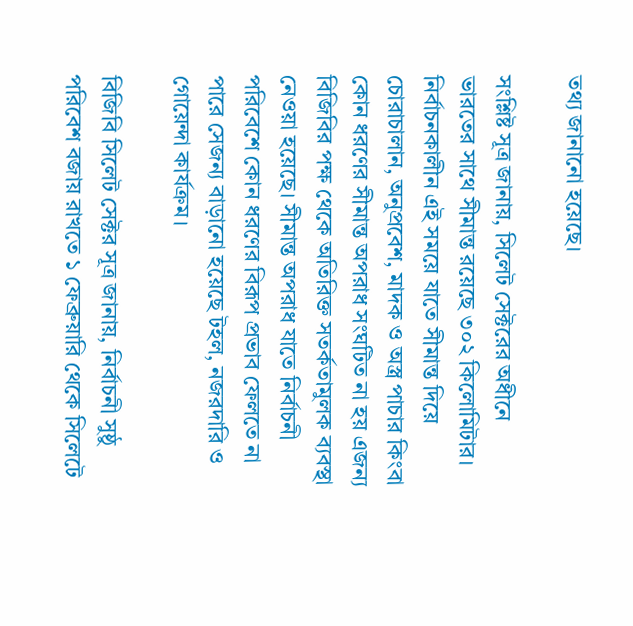তথ্য জানানো হয়েছে।

সংশ্লিষ্ট সূত্র জানায়, সিলেট সেক্টরের অধীনে ভারতের সাথে সীমান্ত রয়েছে ৩০২ কিলোমিটার। নির্বাচনকালীন এই সময়ে যাতে সীমান্ত দিয়ে চোরাচালান, অনুপ্রবেশ, মাদক ও অস্ত্র পাচার কিংবা কোন ধরণের সীমান্ত অপরাধ সংঘটিত না হয় এজন্য বিজিবির পক্ষ থেকে অতিরিক্ত সতর্কতামুলক ব্যবস্থা নেওয়া হয়েছে। সীমান্ত অপরাধ যাতে নির্বাচনী পরিবেশে কোন ধরণের বিরূপ প্রভাব ফেলতে না পারে সেজন্য বাড়ানো হয়েছে টহল, নজরদারি ও গোয়েন্দা কার্যক্রম।

বিজিবি সিলেট সেক্টর সূত্র জানায়, নির্বাচনী সুষ্ঠু পরিবেশ বজায় রাখতে ১ ফেব্রুয়ারি থেকে সিলেটে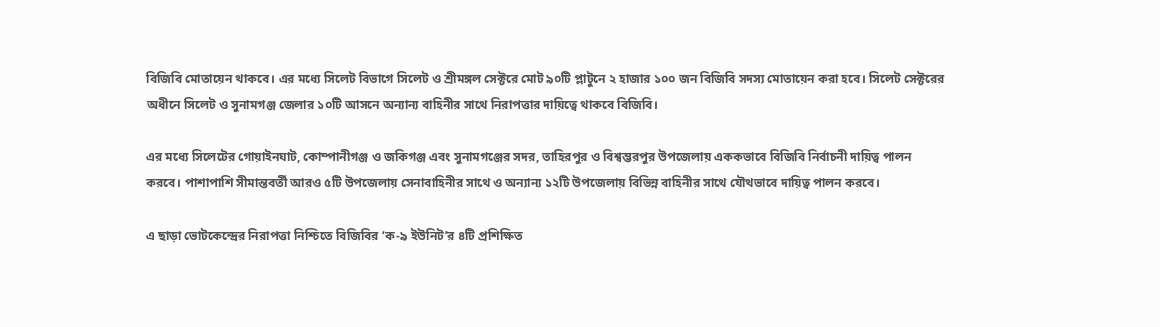বিজিবি মোতায়েন থাকবে। এর মধ্যে সিলেট বিভাগে সিলেট ও শ্রীমঙ্গল সেক্টরে মোট ৯০টি প্লাটুনে ২ হাজার ১০০ জন বিজিবি সদস্য মোতায়েন করা হবে। সিলেট সেক্টরের অধীনে সিলেট ও সুনামগঞ্জ জেলার ১০টি আসনে অন্যান্য বাহিনীর সাথে নিরাপত্তার দায়িত্বে থাকবে বিজিবি।

এর মধ্যে সিলেটের গোয়াইনঘাট, কোম্পানীগঞ্জ ও জকিগঞ্জ এবং সুনামগঞ্জের সদর, তাহিরপুর ও বিশ্বম্ভরপুর উপজেলায় এককভাবে বিজিবি নির্বাচনী দায়িত্ব পালন করবে। পাশাপাশি সীমান্তবর্তী আরও ৫টি উপজেলায় সেনাবাহিনীর সাথে ও অন্যান্য ১২টি উপজেলায় বিভিন্ন বাহিনীর সাথে যৌথভাবে দায়িত্ব পালন করবে।

এ ছাড়া ভোটকেন্দ্রের নিরাপত্তা নিশ্চিতে বিজিবির ‘ক-৯ ইউনিট’র ৪টি প্রশিক্ষিত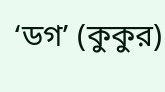‘ডগ’ (কুকুর)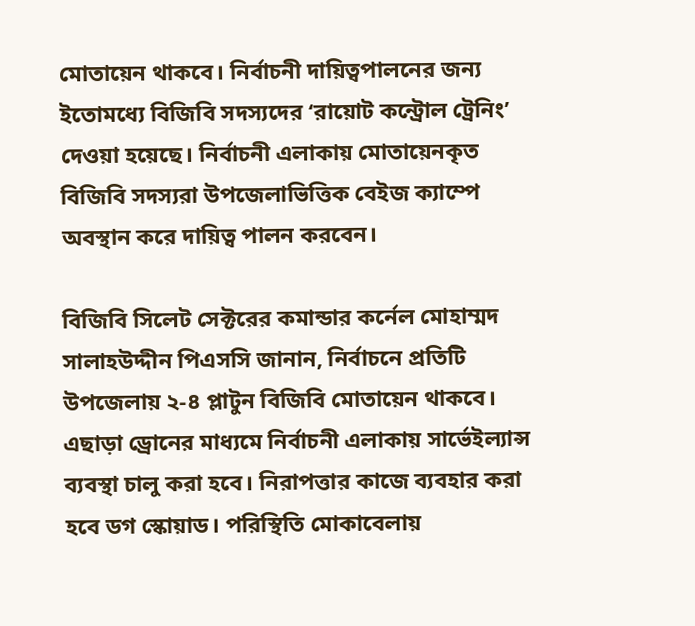মোতায়েন থাকবে। নির্বাচনী দায়িত্বপালনের জন্য ইতোমধ্যে বিজিবি সদস্যদের ‘রায়োট কন্ট্রোল ট্রেনিং’ দেওয়া হয়েছে। নির্বাচনী এলাকায় মোতায়েনকৃত বিজিবি সদস্যরা উপজেলাভিত্তিক বেইজ ক্যাম্পে অবস্থান করে দায়িত্ব পালন করবেন।

বিজিবি সিলেট সেক্টরের কমান্ডার কর্নেল মোহাম্মদ সালাহউদ্দীন পিএসসি জানান, নির্বাচনে প্রতিটি উপজেলায় ২-৪ প্লাটুন বিজিবি মোতায়েন থাকবে। এছাড়া ড্রোনের মাধ্যমে নির্বাচনী এলাকায় সার্ভেইল্যান্স ব্যবস্থা চালু করা হবে। নিরাপত্তার কাজে ব্যবহার করা হবে ডগ স্কোয়াড। পরিস্থিতি মোকাবেলায়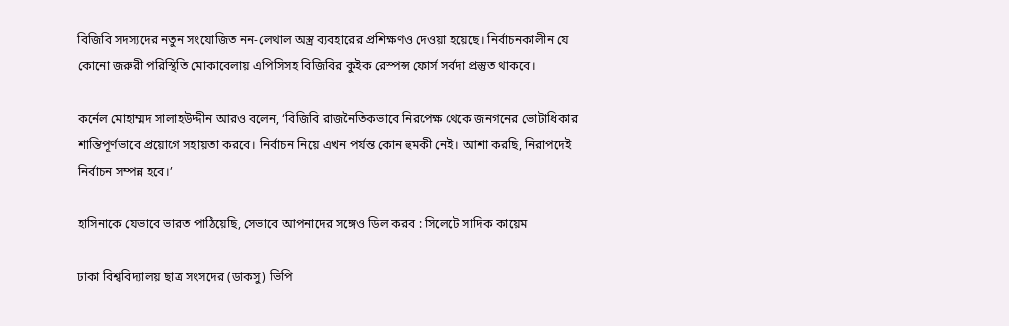বিজিবি সদস্যদের নতুন সংযোজিত নন-লেথাল অস্ত্র ব্যবহারের প্রশিক্ষণও দেওয়া হয়েছে। নির্বাচনকালীন যে কোনো জরুরী পরিস্থিতি মোকাবেলায় এপিসিসহ বিজিবির কুইক রেস্পন্স ফোর্স সর্বদা প্রস্তুত থাকবে।

কর্নেল মোহাম্মদ সালাহউদ্দীন আরও বলেন, ‘বিজিবি রাজনৈতিকভাবে নিরপেক্ষ থেকে জনগনের ভোটাধিকার শান্তিপূর্ণভাবে প্রয়োগে সহায়তা করবে। নির্বাচন নিয়ে এখন পর্যন্ত কোন হুমকী নেই। আশা করছি, নিরাপদেই নির্বাচন সম্পন্ন হবে।’

হাসিনাকে যেভাবে ভারত পাঠিয়েছি, সেভাবে আপনাদের সঙ্গেও ডিল করব : সিলেটে সাদিক কায়েম

ঢাকা বিশ্ববিদ্যালয় ছাত্র সংসদের (ডাকসু) ভিপি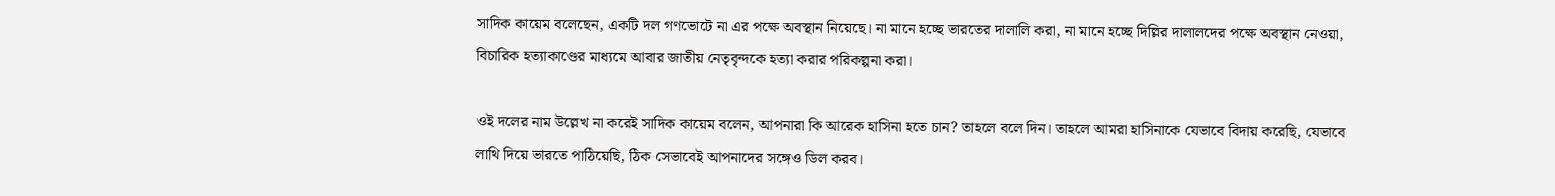সাদিক কায়েম বলেছেন, একটি দল গণভোটে না এর পক্ষে অবস্থান নিয়েছে। না মানে হচ্ছে ভারতের দালালি করা, না মানে হচ্ছে দিল্লির দালালদের পক্ষে অবস্থান নেওয়া, বিচারিক হত্যাকাণ্ডের মাধ্যমে আবার জাতীয় নেতৃবৃন্দকে হত্যা করার পরিকল্পনা করা।

ওই দলের নাম উল্লেখ না করেই সাদিক কায়েম বলেন, আপনারা কি আরেক হাসিনা হতে চান? তাহলে বলে দিন। তাহলে আমরা হাসিনাকে যেভাবে বিদায় করেছি, যেভাবে লাথি দিয়ে ভারতে পাঠিয়েছি, ঠিক সেভাবেই আপনাদের সঙ্গেও ডিল করব।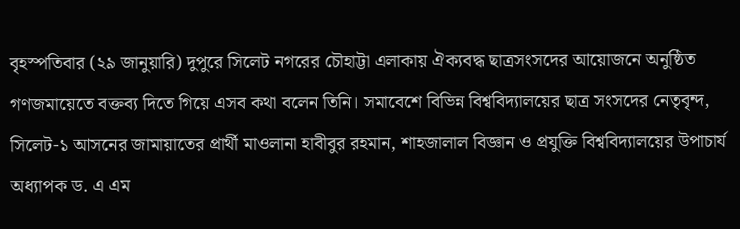বৃহস্পতিবার (২৯ জানুয়ারি) দুপুরে সিলেট নগরের চৌহাট্টা এলাকায় ঐক্যবদ্ধ ছাত্রসংসদের আয়োজনে অনুষ্ঠিত গণজমায়েতে বক্তব্য দিতে গিয়ে এসব কথা বলেন তিনি। সমাবেশে বিভিন্ন বিশ্ববিদ্যালয়ের ছাত্র সংসদের নেতৃবৃন্দ, সিলেট-১ আসনের জামায়াতের প্রার্থী মাওলানা হাবীবুর রহমান, শাহজালাল বিজ্ঞান ও প্রযুক্তি বিশ্ববিদ্যালয়ের উপাচার্য অধ্যাপক ড. এ এম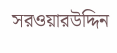সরওয়ারউদ্দিন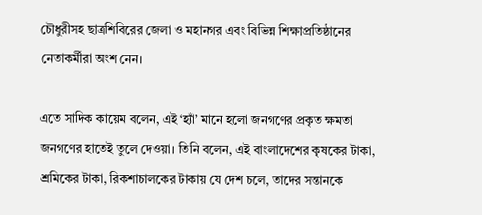চৌধুরীসহ ছাত্রশিবিরের জেলা ও মহানগর এবং বিভিন্ন শিক্ষাপ্রতিষ্ঠানের নেতাকর্মীরা অংশ নেন।

এতে সাদিক কায়েম বলেন, এই ‘হ্যাঁ’ মানে হলো জনগণের প্রকৃত ক্ষমতা জনগণের হাতেই তুলে দেওয়া। তিনি বলেন, এই বাংলাদেশের কৃষকের টাকা, শ্রমিকের টাকা, রিকশাচালকের টাকায় যে দেশ চলে, তাদের সন্তানকে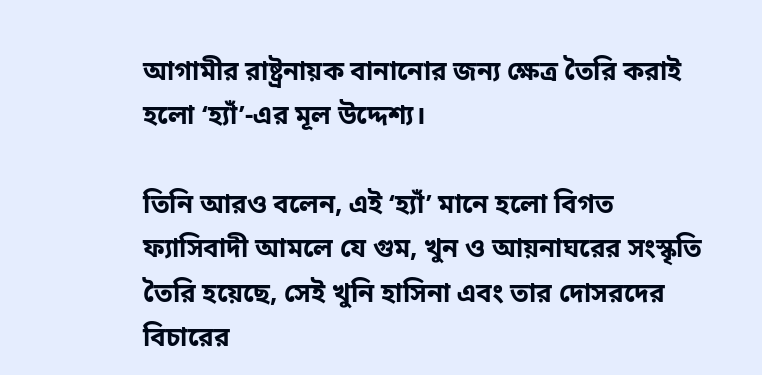আগামীর রাষ্ট্রনায়ক বানানোর জন্য ক্ষেত্র তৈরি করাই হলো ‘হ্যাঁ’-এর মূল উদ্দেশ্য।

তিনি আরও বলেন, এই ‘হ্যাঁ’ মানে হলো বিগত ফ্যাসিবাদী আমলে যে গুম, খুন ও আয়নাঘরের সংস্কৃতি তৈরি হয়েছে, সেই খুনি হাসিনা এবং তার দোসরদের বিচারের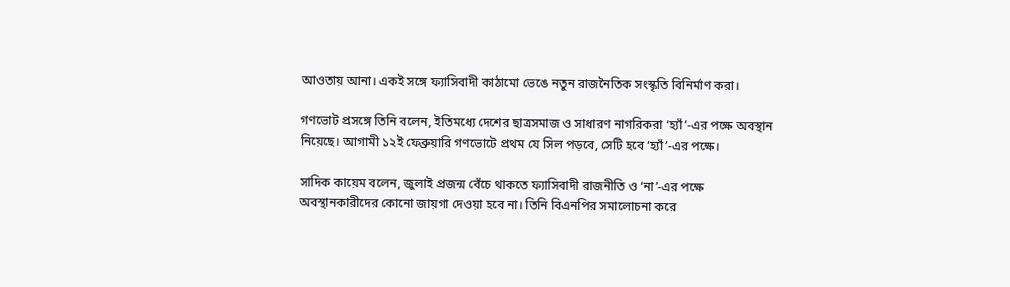আওতায় আনা। একই সঙ্গে ফ্যাসিবাদী কাঠামো ভেঙে নতুন রাজনৈতিক সংস্কৃতি বিনির্মাণ করা।

গণভোট প্রসঙ্গে তিনি বলেন, ইতিমধ্যে দেশের ছাত্রসমাজ ও সাধারণ নাগরিকরা ‘হ্যাঁ’-এর পক্ষে অবস্থান নিয়েছে। আগামী ১২ই ফেব্রুয়ারি গণভোটে প্রথম যে সিল পড়বে, সেটি হবে ‘হ্যাঁ’-এর পক্ষে।

সাদিক কায়েম বলেন, জুলাই প্রজন্ম বেঁচে থাকতে ফ্যাসিবাদী রাজনীতি ও ‘না’-এর পক্ষে অবস্থানকারীদের কোনো জায়গা দেওয়া হবে না। তিনি বিএনপির সমালোচনা করে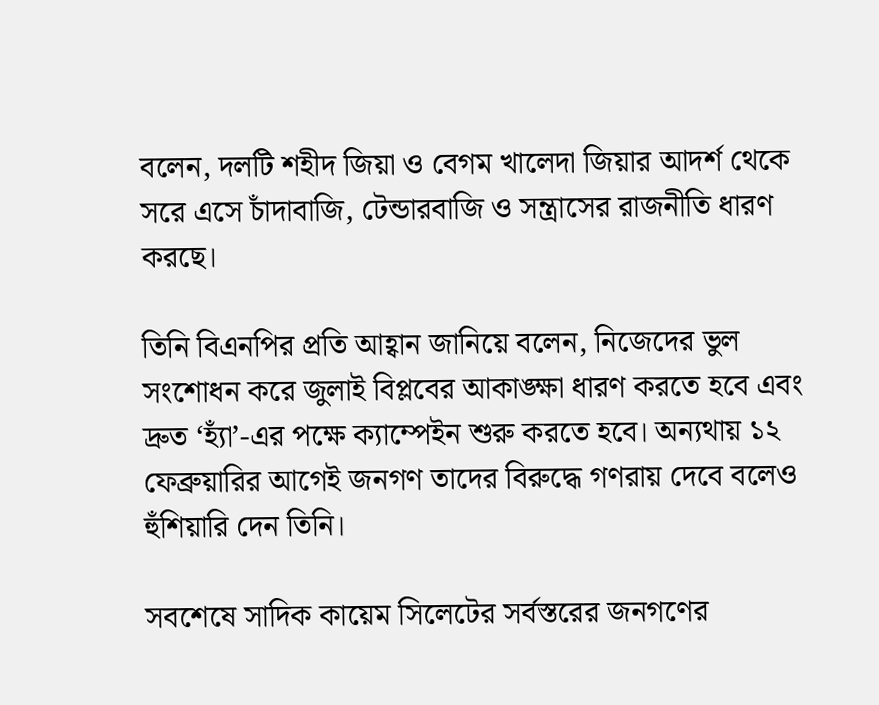বলেন, দলটি শহীদ জিয়া ও বেগম খালেদা জিয়ার আদর্শ থেকে সরে এসে চাঁদাবাজি, টেন্ডারবাজি ও সন্ত্রাসের রাজনীতি ধারণ করছে।

তিনি বিএনপির প্রতি আহ্বান জানিয়ে বলেন, নিজেদের ভুল সংশোধন করে জুলাই বিপ্লবের আকাঙ্ক্ষা ধারণ করতে হবে এবং দ্রুত ‘হ্যাঁ’-এর পক্ষে ক্যাম্পেইন শুরু করতে হবে। অন্যথায় ১২ ফেব্রুয়ারির আগেই জনগণ তাদের বিরুদ্ধে গণরায় দেবে বলেও হুঁশিয়ারি দেন তিনি।

সবশেষে সাদিক কায়েম সিলেটের সর্বস্তরের জনগণের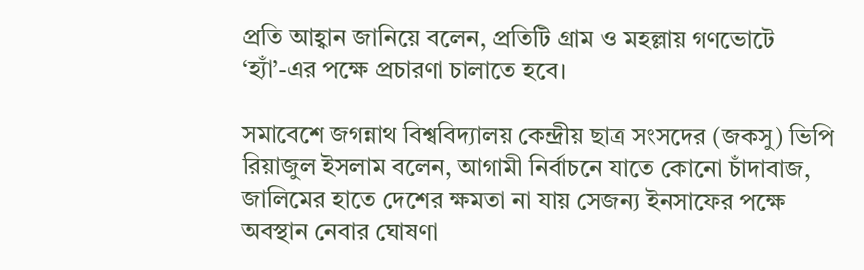প্রতি আহ্বান জানিয়ে বলেন, প্রতিটি গ্রাম ও মহল্লায় গণভোটে ‘হ্যাঁ’-এর পক্ষে প্রচারণা চালাতে হবে।

সমাবেশে জগন্নাথ বিশ্ববিদ্যালয় কেন্দ্রীয় ছাত্র সংসদের (জকসু) ভিপি রিয়াজুল ইসলাম বলেন, আগামী নির্বাচনে যাতে কোনো চাঁদাবাজ, জালিমের হাতে দেশের ক্ষমতা না যায় সেজন্য ইনসাফের পক্ষে অবস্থান নেবার ঘোষণা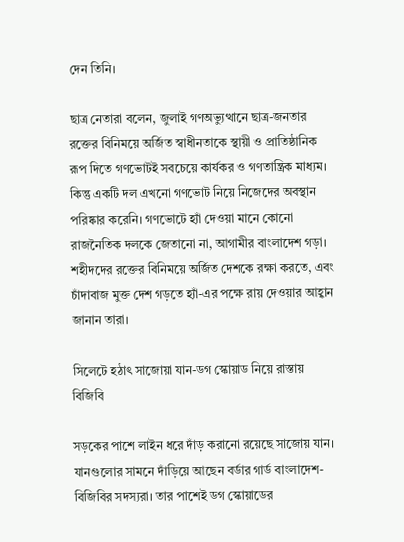দেন তিনি।

ছাত্র নেতারা বলেন, জুলাই গণঅভ্যুত্থানে ছাত্র-জনতার রক্তের বিনিময়ে অর্জিত স্বাধীনতাকে স্থায়ী ও প্রাতিষ্ঠানিক রূপ দিতে গণভোটই সবচেয়ে কার্যকর ও গণতান্ত্রিক মাধ্যম। কিন্তু একটি দল এখনো গণভোট নিয়ে নিজেদের অবস্থান পরিষ্কার করেনি। গণভোটে হ্যাঁ দেওয়া মানে কোনো রাজনৈতিক দলকে জেতানো না, আগামীর বাংলাদেশ গড়া। শহীদদের রক্তের বিনিময়ে অর্জিত দেশকে রক্ষা করতে, এবং চাঁদাবাজ মুক্ত দেশ গড়তে হ্যাঁ-এর পক্ষে রায় দেওয়ার আহ্বান জানান তারা।

সিলেটে হঠাৎ সাজোয়া যান-ডগ স্কোয়াড নিয়ে রাস্তায় বিজিবি

সড়কের পাশে লাইন ধরে দাঁড় করানো রয়েছে সাজোয় যান। যানগুলোর সামনে দাঁড়িয়ে আছেন বর্ডার গার্ড বাংলাদেশ- বিজিবির সদস্যরা। তার পাশেই ডগ স্কোয়াডের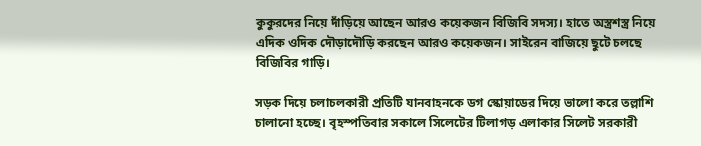কুকুরদের নিয়ে দাঁড়িয়ে আছেন আরও কয়েকজন বিজিবি সদস্য। হাতে অস্ত্রশস্ত্র নিয়ে এদিক ওদিক দৌড়াদৌড়ি করছেন আরও কয়েকজন। সাইরেন বাজিয়ে ছুটে চলছে বিজিবির গাড়ি।

সড়ক দিয়ে চলাচলকারী প্রতিটি যানবাহনকে ডগ স্কোয়াডের দিয়ে ভালো করে তল্লাশি চালানো হচ্ছে। বৃহস্পতিবার সকালে সিলেটের টিলাগড় এলাকার সিলেট সরকারী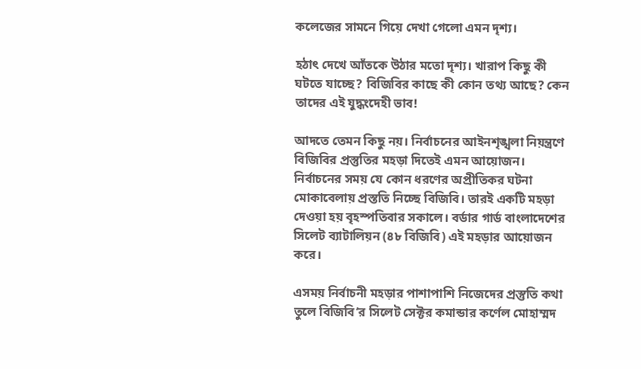কলেজের সামনে গিয়ে দেখা গেলো এমন দৃশ্য।

হঠাৎ দেখে আঁতকে উঠার মতো দৃশ্য। খারাপ কিছু কী ঘটতে যাচ্ছে? বিজিবির কাছে কী কোন তথ্য আছে? কেন তাদের এই যুদ্ধংদেহী ভাব!

আদতে তেমন কিছু নয়। নির্বাচনের আইনশৃঙ্খলা নিয়ন্ত্রণে বিজিবির প্রস্তুতির মহড়া দিতেই এমন আয়োজন। নির্বাচনের সময় যে কোন ধরণের অপ্রীতিকর ঘটনা মোকাবেলায় প্রস্ততি নিচ্ছে বিজিবি। তারই একটি মহড়া দেওয়া হয় বৃহস্পতিবার সকালে। বর্ডার গার্ড বাংলাদেশের সিলেট ব্যাটালিয়ন (৪৮ বিজিবি) এই মহড়ার আয়োজন করে।

এসময় নির্বাচনী মহড়ার পাশাপাশি নিজেদের প্রস্তুতি কথা তুলে বিজিবি’র সিলেট সেক্টর কমান্ডার কর্ণেল মোহাম্মদ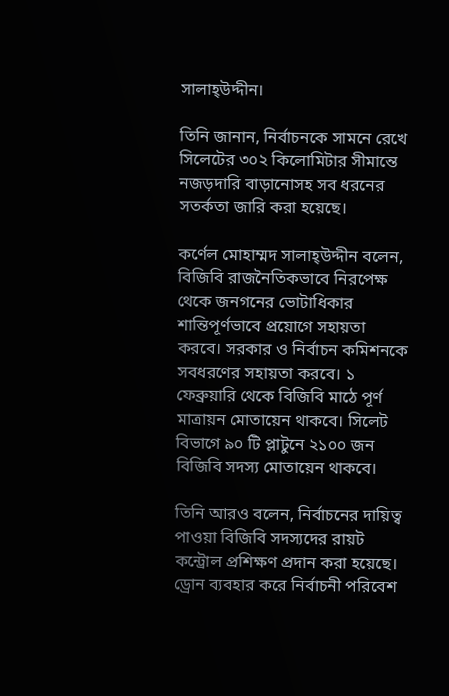সালাহ্উদ্দীন।

তিনি জানান, নির্বাচনকে সামনে রেখে সিলেটের ৩০২ কিলোমিটার সীমান্তে নজড়দারি বাড়ানোসহ সব ধরনের সতর্কতা জারি করা হয়েছে।

কর্ণেল মোহাম্মদ সালাহ্উদ্দীন বলেন, বিজিবি রাজনৈতিকভাবে নিরপেক্ষ থেকে জনগনের ভোটাধিকার শান্তিপূর্ণভাবে প্রয়োগে সহায়তা করবে। সরকার ও নির্বাচন কমিশনকে সবধরণের সহায়তা করবে। ১ ফেব্রুয়ারি থেকে বিজিবি মাঠে পূর্ণ মাত্রায়ন মোতায়েন থাকবে। সিলেট বিভাগে ৯০ টি প্লাটুনে ২১০০ জন বিজিবি সদস্য মোতায়েন থাকবে।

তিনি আরও বলেন, নির্বাচনের দায়িত্ব পাওয়া বিজিবি সদস্যদের রায়ট কন্ট্রোল প্রশিক্ষণ প্রদান করা হয়েছে। ড্রোন ব্যবহার করে নির্বাচনী পরিবেশ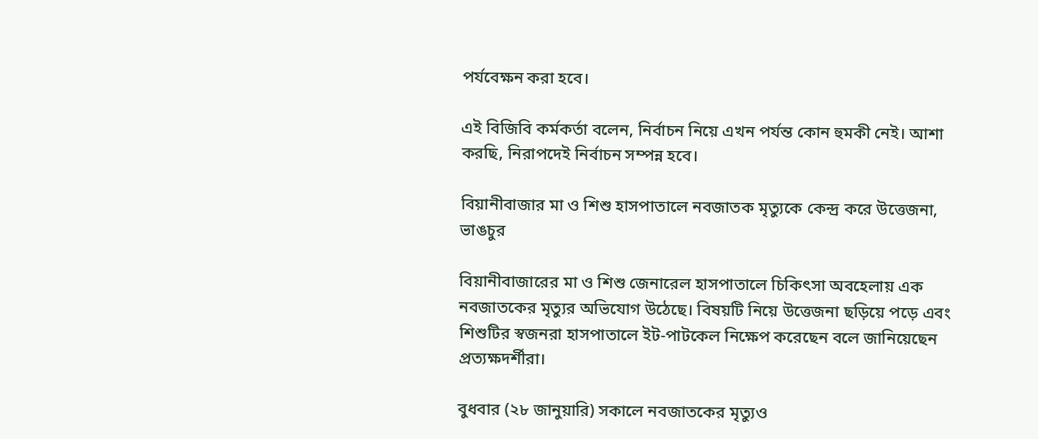পর্যবেক্ষন করা হবে।

এই বিজিবি কর্মকর্তা বলেন, নির্বাচন নিয়ে এখন পর্যন্ত কোন হুমকী নেই। আশা করছি, নিরাপদেই নির্বাচন সম্পন্ন হবে।

বিয়ানীবাজার মা ও শিশু হাসপাতালে নবজাতক মৃত্যুকে কেন্দ্র করে উত্তেজনা, ভাঙচুর

বিয়ানীবাজারের মা ও শিশু জেনারেল হাসপাতালে চিকিৎসা অবহেলায় এক নবজাতকের মৃত্যুর অভিযোগ উঠেছে। বিষয়টি নিয়ে উত্তেজনা ছড়িয়ে পড়ে এবং শিশুটির স্বজনরা হাসপাতালে ইট-পাটকেল নিক্ষেপ করেছেন বলে জানিয়েছেন প্রত্যক্ষদর্শীরা।

বুধবার (২৮ জানুয়ারি) সকালে নবজাতকের মৃত্যুও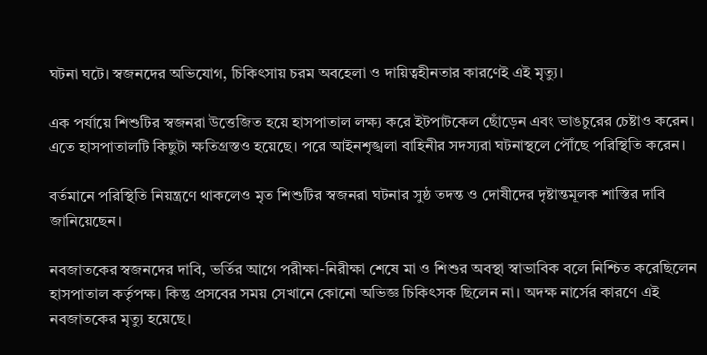ঘটনা ঘটে। স্বজনদের অভিযোগ, চিকিৎসায় চরম অবহেলা ও দায়িত্বহীনতার কারণেই এই মৃত্যু।

এক পর্যায়ে শিশুটির স্বজনরা উত্তেজিত হয়ে হাসপাতাল লক্ষ্য করে ইটপাটকেল ছোঁড়েন এবং ভাঙচুরের চেষ্টাও করেন। এতে হাসপাতালটি কিছুটা ক্ষতিগ্রস্তও হয়েছে। পরে আইনশৃঙ্খলা বাহিনীর সদস্যরা ঘটনাস্থলে পৌঁছে পরিস্থিতি করেন।

বর্তমানে পরিস্থিতি নিয়ন্ত্রণে থাকলেও মৃত শিশুটির স্বজনরা ঘটনার সুষ্ঠ তদন্ত ও দোষীদের দৃষ্টান্তমূলক শাস্তির দাবি জানিয়েছেন।

নবজাতকের স্বজনদের দাবি, ভর্তির আগে পরীক্ষা-নিরীক্ষা শেষে মা ও শিশুর অবস্থা স্বাভাবিক বলে নিশ্চিত করেছিলেন হাসপাতাল কর্তৃপক্ষ। কিন্তু প্রসবের সময় সেখানে কোনো অভিজ্ঞ চিকিৎসক ছিলেন না। অদক্ষ নার্সের কারণে এই নবজাতকের মৃত্যু হয়েছে।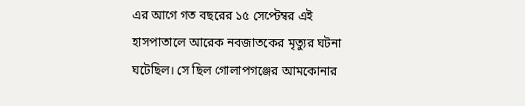এর আগে গত বছরের ১৫ সেপ্টেম্বর এই হাসপাতালে আরেক নবজাতকের মৃত্যুর ঘটনা ঘটেছিল। সে ছিল গোলাপগঞ্জের আমকোনার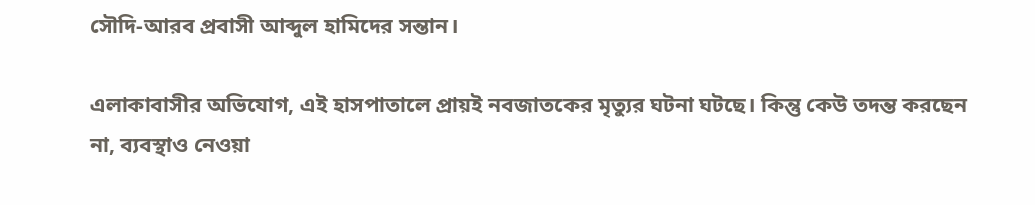সৌদি-আরব প্রবাসী আব্দুল হামিদের সন্তান।

এলাকাবাসীর অভিযোগ, এই হাসপাতালে প্রায়ই নবজাতকের মৃত্যুর ঘটনা ঘটছে। কিন্তু কেউ তদন্ত করছেন না, ব্যবস্থাও নেওয়া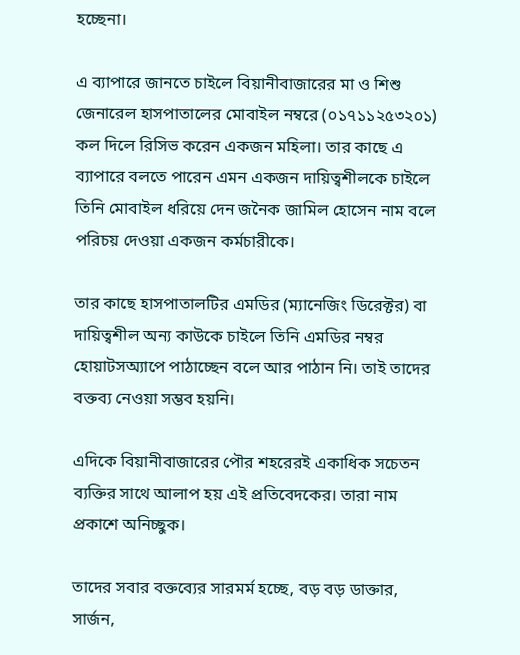হচ্ছেনা।

এ ব্যাপারে জানতে চাইলে বিয়ানীবাজারের মা ও শিশু জেনারেল হাসপাতালের মোবাইল নম্বরে (০১৭১১২৫৩২০১) কল দিলে রিসিভ করেন একজন মহিলা। তার কাছে এ ব্যাপারে বলতে পারেন এমন একজন দায়িত্বশীলকে চাইলে তিনি মোবাইল ধরিয়ে দেন জনৈক জামিল হোসেন নাম বলে পরিচয় দেওয়া একজন কর্মচারীকে।

তার কাছে হাসপাতালটির এমডির (ম্যানেজিং ডিরেক্টর) বা দায়িত্বশীল অন্য কাউকে চাইলে তিনি এমডির নম্বর হোয়াটসঅ্যাপে পাঠাচ্ছেন বলে আর পাঠান নি। তাই তাদের বক্তব্য নেওয়া সম্ভব হয়নি।

এদিকে বিয়ানীবাজারের পৌর শহরেরই একাধিক সচেতন ব্যক্তির সাথে আলাপ হয় এই প্রতিবেদকের। তারা নাম প্রকাশে অনিচ্ছুক।

তাদের সবার বক্তব্যের সারমর্ম হচ্ছে, বড় বড় ডাক্তার, সার্জন,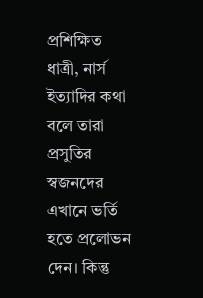প্রশিক্ষিত ধাত্রী, নার্স ইত্যাদির কথা বলে তারা প্রসুতির স্বজনদের এখানে ভর্তি হতে প্রলোভন দেন। কিন্তু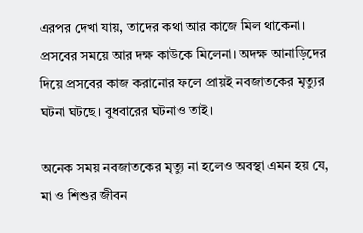এরপর দেখা যায়, তাদের কথা আর কাজে মিল থাকেনা। প্রসবের সময়ে আর দক্ষ কাউকে মিলেনা। অদক্ষ আনাড়িদের দিয়ে প্রসবের কাজ করানোর ফলে প্রায়ই নবজাতকের মৃত্যুর ঘটনা ঘটছে। বুধবারের ঘটনাও তাই।

অনেক সময় নবজাতকের মৃত্যু না হলেও অবস্থা এমন হয় যে, মা ও শিশুর জীবন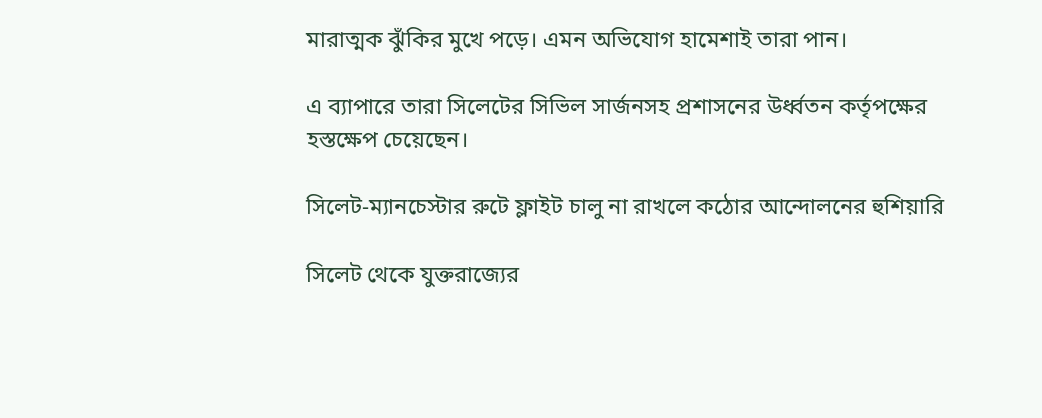মারাত্মক ঝুঁকির মুখে পড়ে। এমন অভিযোগ হামেশাই তারা পান।

এ ব্যাপারে তারা সিলেটের সিভিল সার্জনসহ প্রশাসনের উর্ধ্বতন কর্তৃপক্ষের হস্তক্ষেপ চেয়েছেন।

সিলেট-ম্যানচেস্টার রুটে ফ্লাইট চালু না রাখলে কঠোর আন্দোলনের হুশিয়ারি

সিলেট থেকে যুক্তরাজ্যের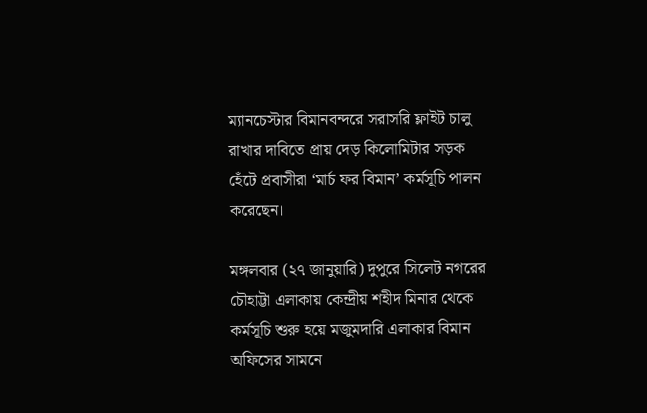ম্যানচেস্টার বিমানবন্দরে সরাসরি ফ্লাইট চালু রাখার দাবিতে প্রায় দেড় কিলোমিটার সড়ক হেঁটে প্রবাসীরা ‘মার্চ ফর বিমান’ কর্মসূচি পালন করেছেন।

মঙ্গলবার (২৭ জানুয়ারি) দুপুরে সিলেট নগরের চৌহাট্টা এলাকায় কেন্দ্রীয় শহীদ মিনার থেকে কর্মসূচি শুরু হয়ে মজুমদারি এলাকার বিমান অফিসের সামনে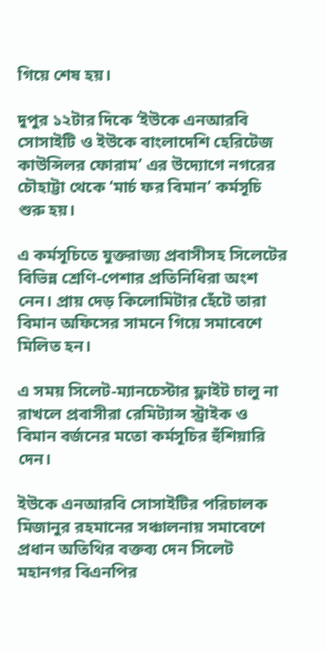গিয়ে শেষ হয়।

দুপুর ১২টার দিকে ‘ইউকে এনআরবি সোসাইটি ও ইউকে বাংলাদেশি হেরিটেজ কাউন্সিলর ফোরাম’ এর উদ্যোগে নগরের চৌহাট্টা থেকে ‘মার্চ ফর বিমান’ কর্মসূচি শুরু হয়।

এ কর্মসূচিতে যুক্তরাজ্য প্রবাসীসহ সিলেটের বিভিন্ন শ্রেণি-পেশার প্রতিনিধিরা অংশ নেন। প্রায় দেড় কিলোমিটার হেঁটে তারা বিমান অফিসের সামনে গিয়ে সমাবেশে মিলিত হন।

এ সময় সিলেট-ম্যানচেস্টার ফ্লাইট চালু না রাখলে প্রবাসীরা রেমিট্যান্স স্ট্রাইক ও বিমান বর্জনের মতো কর্মসূচির হুঁশিয়ারি দেন।

ইউকে এনআরবি সোসাইটির পরিচালক মিজানুর রহমানের সঞ্চালনায় সমাবেশে প্রধান অতিথির বক্তব্য দেন সিলেট মহানগর বিএনপির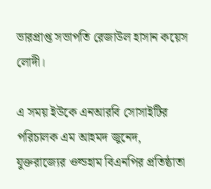ভারপ্রাপ্ত সভাপতি রেজাউল হাসান কয়েস লোদী।

এ সময় ইউকে এনআরবি সোসাইটির পরিচালক এম আহমদ জুনেদ, যুক্তরাজ্যের ওল্ডহাম বিএনপির প্রতিষ্ঠাতা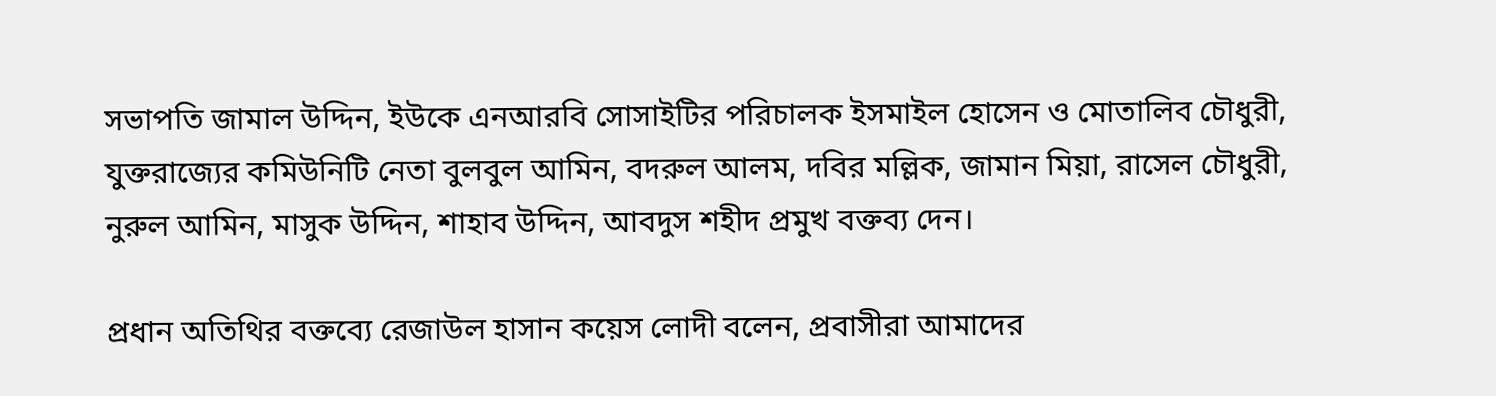সভাপতি জামাল উদ্দিন, ইউকে এনআরবি সোসাইটির পরিচালক ইসমাইল হোসেন ও মোতালিব চৌধুরী, যুক্তরাজ্যের কমিউনিটি নেতা বুলবুল আমিন, বদরুল আলম, দবির মল্লিক, জামান মিয়া, রাসেল চৌধুরী, নুরুল আমিন, মাসুক উদ্দিন, শাহাব উদ্দিন, আবদুস শহীদ প্রমুখ বক্তব্য দেন।

প্রধান অতিথির বক্তব্যে রেজাউল হাসান কয়েস লোদী বলেন, প্রবাসীরা আমাদের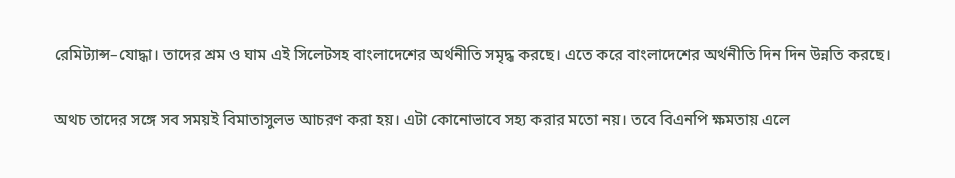রেমিট্যান্স–যোদ্ধা। তাদের শ্রম ও ঘাম এই সিলেটসহ বাংলাদেশের অর্থনীতি সমৃদ্ধ করছে। এতে করে বাংলাদেশের অর্থনীতি দিন দিন উন্নতি করছে।

অথচ তাদের সঙ্গে সব সময়ই বিমাতাসুলভ আচরণ করা হয়। এটা কোনোভাবে সহ্য করার মতো নয়। তবে বিএনপি ক্ষমতায় এলে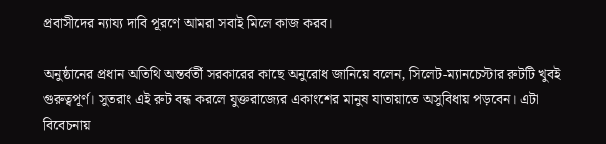প্রবাসীদের ন্যায্য দাবি পূরণে আমরা সবাই মিলে কাজ করব।

অনুষ্ঠানের প্রধান অতিথি অন্তর্বর্তী সরকারের কাছে অনুরোধ জানিয়ে বলেন, সিলেট-ম্যানচেস্টার রুটটি খুবই গুরুত্বপূর্ণ। সুতরাং এই রুট বন্ধ করলে যুক্তরাজ্যের একাংশের মানুষ যাতায়াতে অসুবিধায় পড়বেন। এটা বিবেচনায়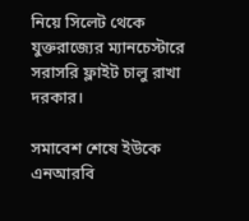নিয়ে সিলেট থেকে যুক্তরাজ্যের ম্যানচেস্টারে সরাসরি ফ্লাইট চালু রাখা দরকার।

সমাবেশ শেষে ইউকে এনআরবি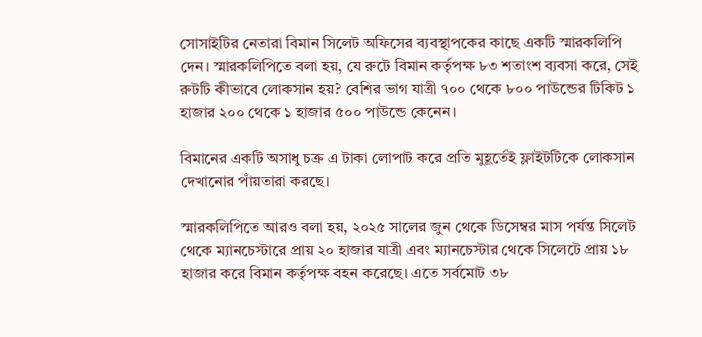সোসাইটির নেতারা বিমান সিলেট অফিসের ব্যবস্থাপকের কাছে একটি স্মারকলিপি দেন। স্মারকলিপিতে বলা হয়, যে রুটে বিমান কর্তৃপক্ষ ৮৩ শতাংশ ব্যবসা করে, সেই রুটটি কীভাবে লোকসান হয়? বেশির ভাগ যাত্রী ৭০০ থেকে ৮০০ পাউন্ডের টিকিট ১ হাজার ২০০ থেকে ১ হাজার ৫০০ পাউন্ডে কেনেন।

বিমানের একটি অসাধু চক্র এ টাকা লোপাট করে প্রতি মুহূর্তেই ফ্লাইটটিকে লোকসান দেখানোর পাঁয়তারা করছে।

স্মারকলিপিতে আরও বলা হয়, ২০২৫ সালের জুন থেকে ডিসেম্বর মাস পর্যন্ত সিলেট থেকে ম্যানচেস্টারে প্রায় ২০ হাজার যাত্রী এবং ম্যানচেস্টার থেকে সিলেটে প্রায় ১৮ হাজার করে বিমান কর্তৃপক্ষ বহন করেছে। এতে সর্বমোট ৩৮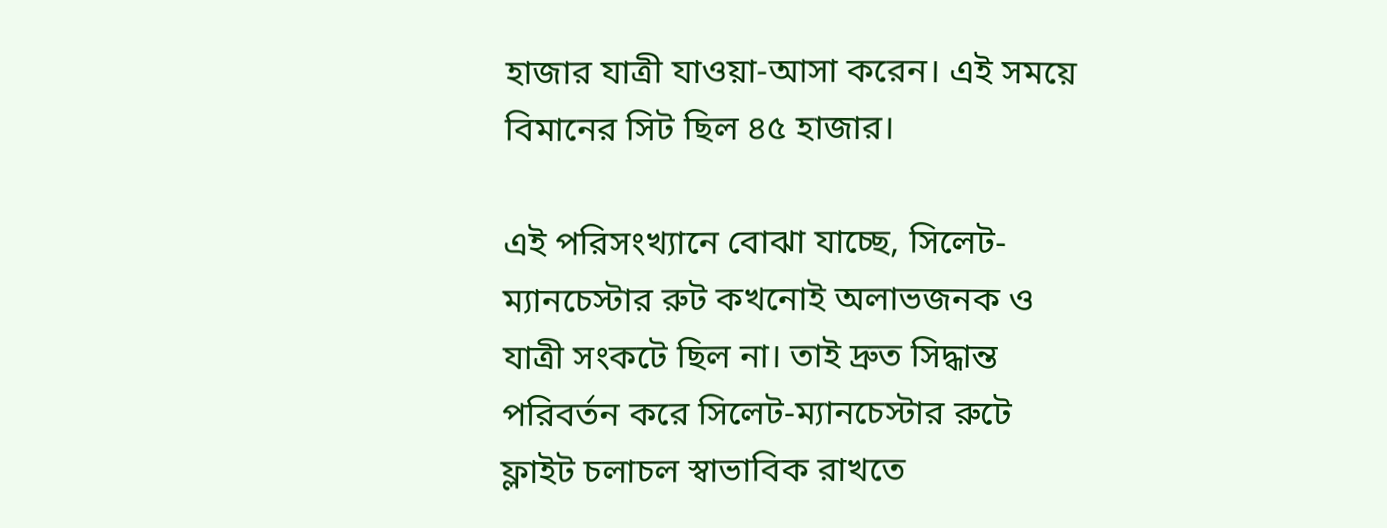হাজার যাত্রী যাওয়া-আসা করেন। এই সময়ে বিমানের সিট ছিল ৪৫ হাজার।

এই পরিসংখ্যানে বোঝা যাচ্ছে, সিলেট-ম্যানচেস্টার রুট কখনোই অলাভজনক ও যাত্রী সংকটে ছিল না। তাই দ্রুত সিদ্ধান্ত পরিবর্তন করে সিলেট-ম্যানচেস্টার রুটে ফ্লাইট চলাচল স্বাভাবিক রাখতে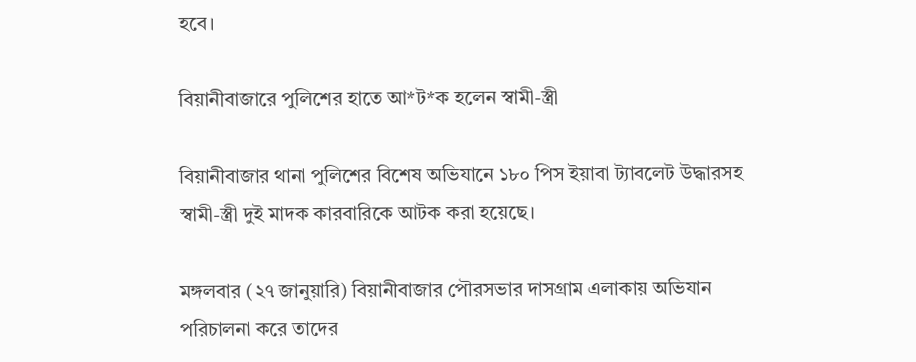হবে।

বিয়ানীবাজারে পুলিশের হাতে আ*ট*ক হলেন স্বামী-স্ত্রী

বিয়ানীবাজার থানা পুলিশের বিশেষ অভিযানে ১৮০ পিস ইয়াবা ট্যাবলেট উদ্ধারসহ স্বামী-স্ত্রী দুই মাদক কারবারিকে আটক করা হয়েছে।

মঙ্গলবার (২৭ জানুয়ারি) বিয়ানীবাজার পৌরসভার দাসগ্রাম এলাকায় অভিযান পরিচালনা করে তাদের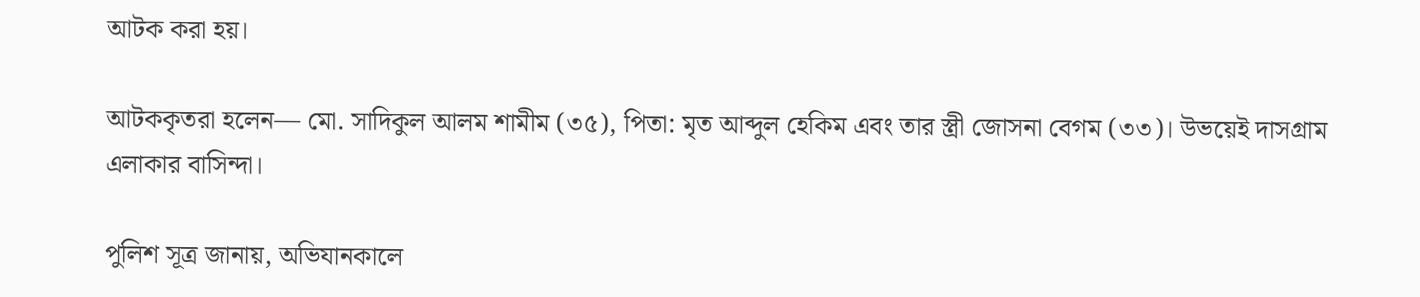আটক করা হয়।

আটককৃতরা হলেন— মো. সাদিকুল আলম শামীম (৩৫), পিতা: মৃত আব্দুল হেকিম এবং তার স্ত্রী জোসনা বেগম (৩৩)। উভয়েই দাসগ্রাম এলাকার বাসিন্দা।

পুলিশ সূত্র জানায়, অভিযানকালে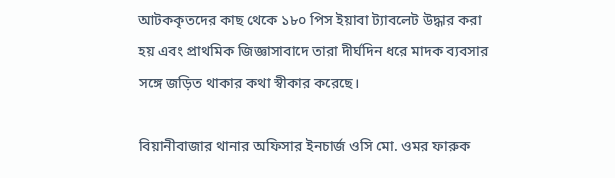আটককৃতদের কাছ থেকে ১৮০ পিস ইয়াবা ট্যাবলেট উদ্ধার করা হয় এবং প্রাথমিক জিজ্ঞাসাবাদে তারা দীর্ঘদিন ধরে মাদক ব্যবসার সঙ্গে জড়িত থাকার কথা স্বীকার করেছে।

বিয়ানীবাজার থানার অফিসার ইনচার্জ ওসি মো. ওমর ফারুক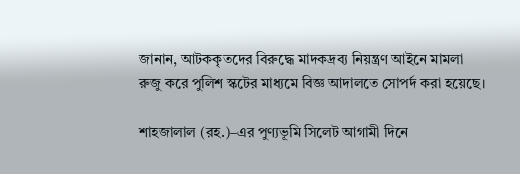জানান, আটককৃতদের বিরুদ্ধে মাদকদ্রব্য নিয়ন্ত্রণ আইনে মামলা রুজু করে পুলিশ স্কটের মাধ্যমে বিজ্ঞ আদালতে সোপর্দ করা হয়েছে।

শাহজালাল (রহ.)–এর পুণ্যভূমি সিলেট আগামী দিনে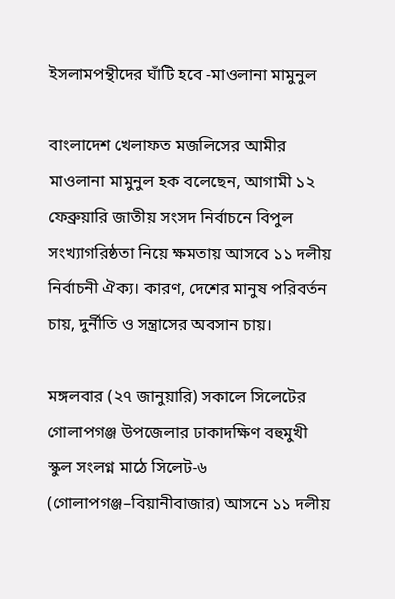ইসলামপন্থীদের ঘাঁটি হবে -মাওলানা মামুনুল

বাংলাদেশ খেলাফত মজলিসের আমীর মাওলানা মামুনুল হক বলেছেন, আগামী ১২ ফেব্রুয়ারি জাতীয় সংসদ নির্বাচনে বিপুল সংখ্যাগরিষ্ঠতা নিয়ে ক্ষমতায় আসবে ১১ দলীয় নির্বাচনী ঐক্য। কারণ, দেশের মানুষ পরিবর্তন চায়, দুর্নীতি ও সন্ত্রাসের অবসান চায়।

মঙ্গলবার (২৭ জানুয়ারি) সকালে সিলেটের গোলাপগঞ্জ উপজেলার ঢাকাদক্ষিণ বহুমুখী স্কুল সংলগ্ন মাঠে সিলেট-৬ (গোলাপগঞ্জ–বিয়ানীবাজার) আসনে ১১ দলীয়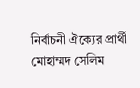নির্বাচনী ঐক্যের প্রার্থী মোহাম্মদ সেলিম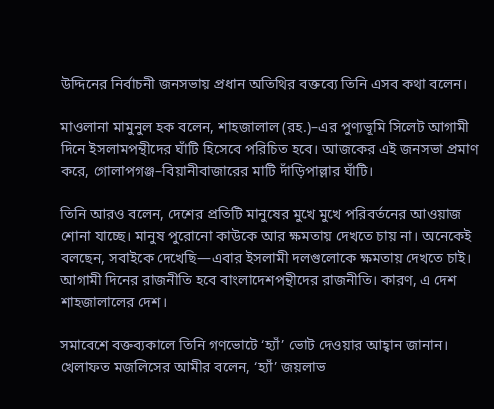উদ্দিনের নির্বাচনী জনসভায় প্রধান অতিথির বক্তব্যে তিনি এসব কথা বলেন।

মাওলানা মামুনুল হক বলেন, শাহজালাল (রহ.)–এর পুণ্যভূমি সিলেট আগামী দিনে ইসলামপন্থীদের ঘাঁটি হিসেবে পরিচিত হবে। আজকের এই জনসভা প্রমাণ করে, গোলাপগঞ্জ–বিয়ানীবাজারের মাটি দাঁড়িপাল্লার ঘাঁটি।

তিনি আরও বলেন, দেশের প্রতিটি মানুষের মুখে মুখে পরিবর্তনের আওয়াজ শোনা যাচ্ছে। মানুষ পুরোনো কাউকে আর ক্ষমতায় দেখতে চায় না। অনেকেই বলছেন, সবাইকে দেখেছি—এবার ইসলামী দলগুলোকে ক্ষমতায় দেখতে চাই। আগামী দিনের রাজনীতি হবে বাংলাদেশপন্থীদের রাজনীতি। কারণ, এ দেশ শাহজালালের দেশ।

সমাবেশে বক্তব্যকালে তিনি গণভোটে ‘হ্যাঁ’ ভোট দেওয়ার আহ্বান জানান। খেলাফত মজলিসের আমীর বলেন, ‘হ্যাঁ’ জয়লাভ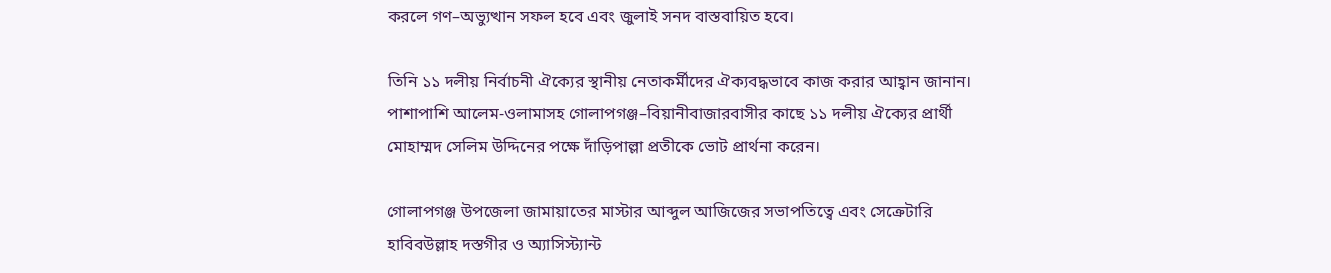করলে গণ–অভ্যুত্থান সফল হবে এবং জুলাই সনদ বাস্তবায়িত হবে।

তিনি ১১ দলীয় নির্বাচনী ঐক্যের স্থানীয় নেতাকর্মীদের ঐক্যবদ্ধভাবে কাজ করার আহ্বান জানান। পাশাপাশি আলেম-ওলামাসহ গোলাপগঞ্জ–বিয়ানীবাজারবাসীর কাছে ১১ দলীয় ঐক্যের প্রার্থী মোহাম্মদ সেলিম উদ্দিনের পক্ষে দাঁড়িপাল্লা প্রতীকে ভোট প্রার্থনা করেন।

গোলাপগঞ্জ উপজেলা জামায়াতের মাস্টার আব্দুল আজিজের সভাপতিত্বে এবং সেক্রেটারি হাবিবউল্লাহ দস্তগীর ও অ্যাসিস্ট্যান্ট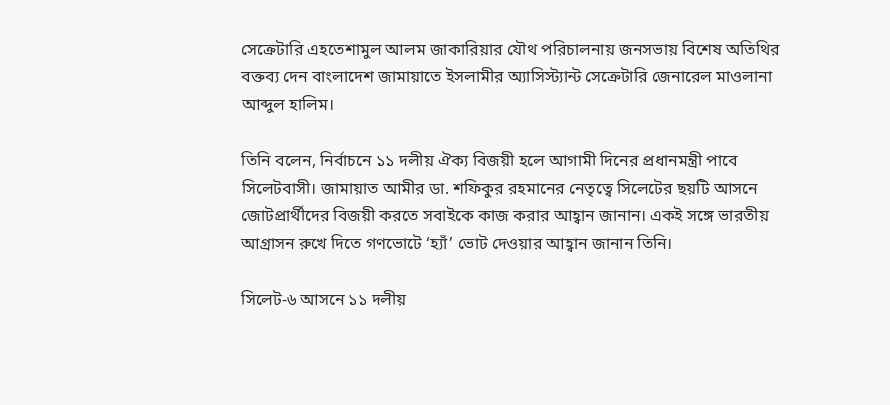সেক্রেটারি এহতেশামুল আলম জাকারিয়ার যৌথ পরিচালনায় জনসভায় বিশেষ অতিথির বক্তব্য দেন বাংলাদেশ জামায়াতে ইসলামীর অ্যাসিস্ট্যান্ট সেক্রেটারি জেনারেল মাওলানা আব্দুল হালিম।

তিনি বলেন, নির্বাচনে ১১ দলীয় ঐক্য বিজয়ী হলে আগামী দিনের প্রধানমন্ত্রী পাবে সিলেটবাসী। জামায়াত আমীর ডা. শফিকুর রহমানের নেতৃত্বে সিলেটের ছয়টি আসনে জোটপ্রার্থীদের বিজয়ী করতে সবাইকে কাজ করার আহ্বান জানান। একই সঙ্গে ভারতীয় আগ্রাসন রুখে দিতে গণভোটে ‘হ্যাঁ’ ভোট দেওয়ার আহ্বান জানান তিনি।

সিলেট-৬ আসনে ১১ দলীয়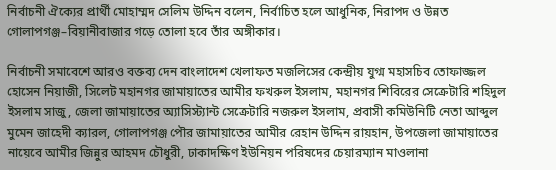নির্বাচনী ঐক্যের প্রার্থী মোহাম্মদ সেলিম উদ্দিন বলেন, নির্বাচিত হলে আধুনিক, নিরাপদ ও উন্নত গোলাপগঞ্জ–বিয়ানীবাজার গড়ে তোলা হবে তাঁর অঙ্গীকার।

নির্বাচনী সমাবেশে আরও বক্তব্য দেন বাংলাদেশ খেলাফত মজলিসের কেন্দ্রীয় যুগ্ম মহাসচিব তোফাজ্জল হোসেন নিয়াজী, সিলেট মহানগর জামায়াতের আমীর ফখরুল ইসলাম, মহানগর শিবিরের সেক্রেটারি শহিদুল ইসলাম সাজু, জেলা জামায়াতের অ্যাসিস্ট্যান্ট সেক্রেটারি নজরুল ইসলাম, প্রবাসী কমিউনিটি নেতা আব্দুল মুমেন জাহেদী ক্যারল, গোলাপগঞ্জ পৌর জামায়াতের আমীর রেহান উদ্দিন রায়হান, উপজেলা জামায়াতের নায়েবে আমীর জিন্নুর আহমদ চৌধুরী, ঢাকাদক্ষিণ ইউনিয়ন পরিষদের চেয়ারম্যান মাওলানা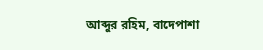আব্দুর রহিম, বাদেপাশা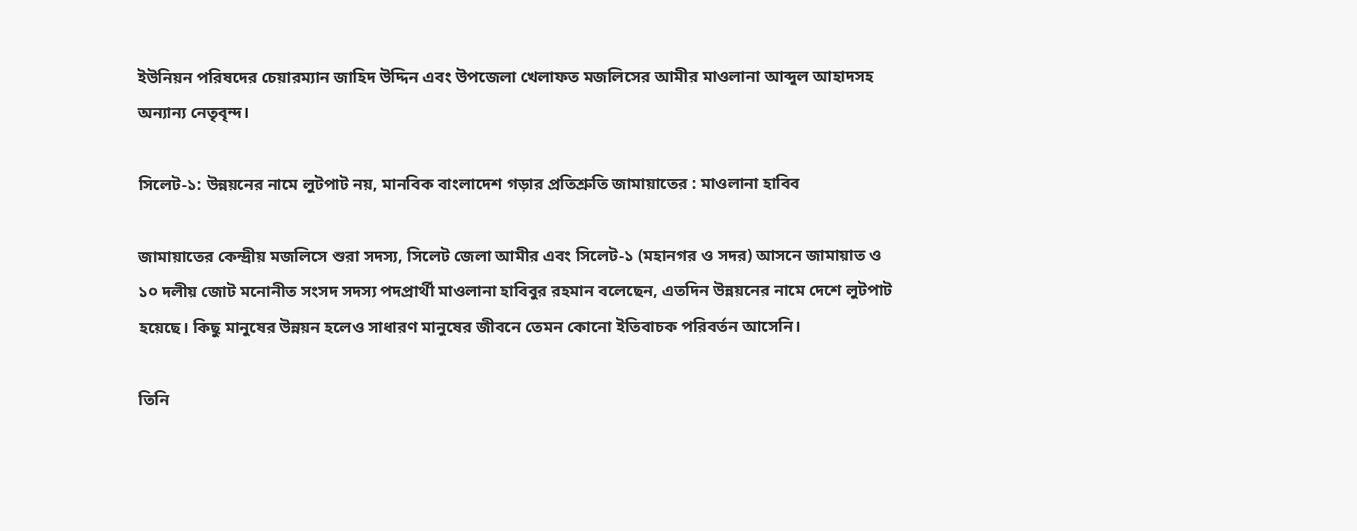ইউনিয়ন পরিষদের চেয়ারম্যান জাহিদ উদ্দিন এবং উপজেলা খেলাফত মজলিসের আমীর মাওলানা আব্দুল আহাদসহ অন্যান্য নেতৃবৃন্দ।

সিলেট-১: উন্নয়নের নামে লুটপাট নয়, মানবিক বাংলাদেশ গড়ার প্রতিশ্রুতি জামায়াতের : মাওলানা হাবিব

জামায়াতের কেন্দ্রীয় মজলিসে শুরা সদস্য, সিলেট জেলা আমীর এবং সিলেট-১ (মহানগর ও সদর) আসনে জামায়াত ও ১০ দলীয় জোট মনোনীত সংসদ সদস্য পদপ্রার্থী মাওলানা হাবিবুর রহমান বলেছেন, এতদিন উন্নয়নের নামে দেশে লুটপাট হয়েছে। কিছু মানুষের উন্নয়ন হলেও সাধারণ মানুষের জীবনে তেমন কোনো ইতিবাচক পরিবর্তন আসেনি।

তিনি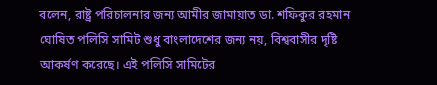বলেন, রাষ্ট্র পরিচালনার জন্য আমীর জামায়াত ডা. শফিকুর রহমান ঘোষিত পলিসি সামিট শুধু বাংলাদেশের জন্য নয়, বিশ্ববাসীর দৃষ্টি আকর্ষণ করেছে। এই পলিসি সামিটের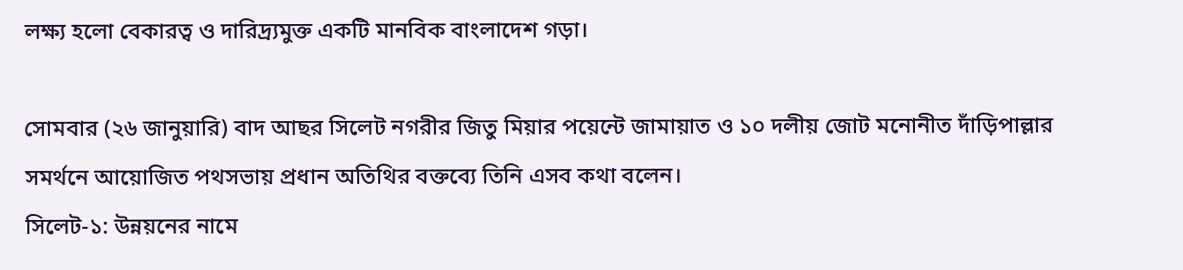লক্ষ্য হলো বেকারত্ব ও দারিদ্র্যমুক্ত একটি মানবিক বাংলাদেশ গড়া।

সোমবার (২৬ জানুয়ারি) বাদ আছর সিলেট নগরীর জিতু মিয়ার পয়েন্টে জামায়াত ও ১০ দলীয় জোট মনোনীত দাঁড়িপাল্লার সমর্থনে আয়োজিত পথসভায় প্রধান অতিথির বক্তব্যে তিনি এসব কথা বলেন।
সিলেট-১: উন্নয়নের নামে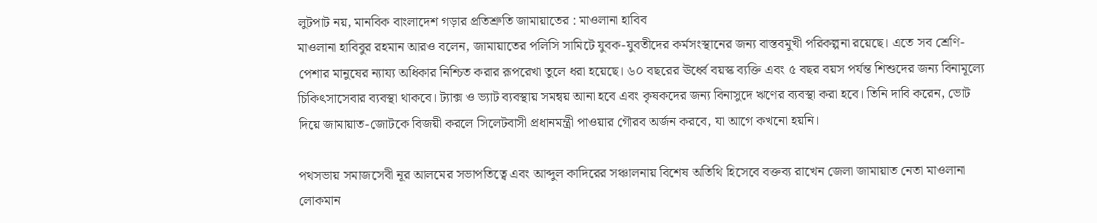লুটপাট নয়, মানবিক বাংলাদেশ গড়ার প্রতিশ্রুতি জামায়াতের : মাওলানা হাবিব
মাওলানা হাবিবুর রহমান আরও বলেন, জামায়াতের পলিসি সামিটে যুবক-যুবতীদের কর্মসংস্থানের জন্য বাস্তবমুখী পরিকল্পনা রয়েছে। এতে সব শ্রেণি-পেশার মানুষের ন্যায্য অধিকার নিশ্চিত করার রূপরেখা তুলে ধরা হয়েছে। ৬০ বছরের ঊর্ধ্বে বয়স্ক ব্যক্তি এবং ৫ বছর বয়স পর্যন্ত শিশুদের জন্য বিনামূল্যে চিকিৎসাসেবার ব্যবস্থা থাকবে। ট্যাক্স ও ভ্যাট ব্যবস্থায় সমন্বয় আনা হবে এবং কৃষকদের জন্য বিনাসুদে ঋণের ব্যবস্থা করা হবে। তিনি দাবি করেন, ভোট দিয়ে জামায়াত-জোটকে বিজয়ী করলে সিলেটবাসী প্রধানমন্ত্রী পাওয়ার গৌরব অর্জন করবে, যা আগে কখনো হয়নি।

পথসভায় সমাজসেবী নূর আলমের সভাপতিত্বে এবং আব্দুল কাদিরের সঞ্চালনায় বিশেষ অতিথি হিসেবে বক্তব্য রাখেন জেলা জামায়াত নেতা মাওলানা লোকমান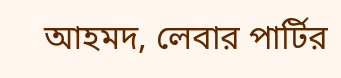আহমদ, লেবার পার্টির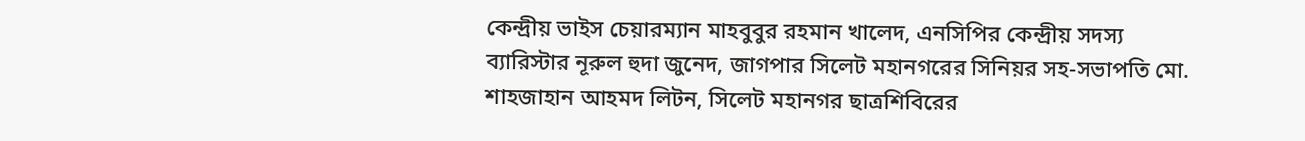কেন্দ্রীয় ভাইস চেয়ারম্যান মাহবুবুর রহমান খালেদ, এনসিপির কেন্দ্রীয় সদস্য ব্যারিস্টার নূরুল হুদা জুনেদ, জাগপার সিলেট মহানগরের সিনিয়র সহ-সভাপতি মো. শাহজাহান আহমদ লিটন, সিলেট মহানগর ছাত্রশিবিরের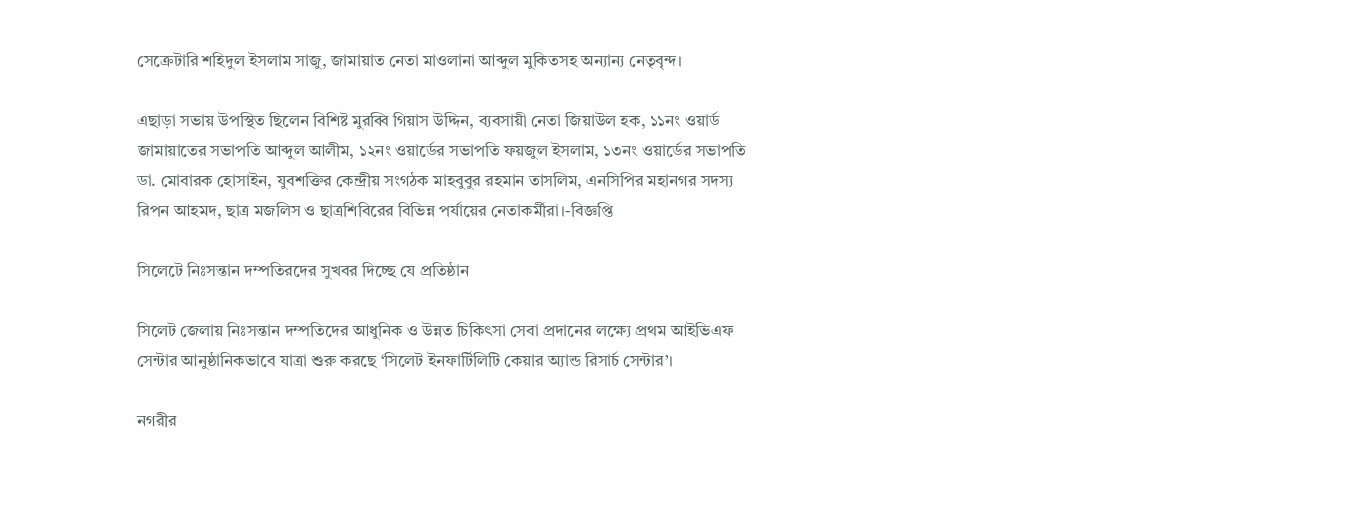সেক্রেটারি শহিদুল ইসলাম সাজু, জামায়াত নেতা মাওলানা আব্দুল মুকিতসহ অন্যান্য নেতৃবৃন্দ।

এছাড়া সভায় উপস্থিত ছিলেন বিশিষ্ট মুরব্বি গিয়াস উদ্দিন, ব্যবসায়ী নেতা জিয়াউল হক, ১১নং ওয়ার্ড জামায়াতের সভাপতি আব্দুল আলীম, ১২নং ওয়ার্ডের সভাপতি ফয়জুল ইসলাম, ১৩নং ওয়ার্ডের সভাপতি ডা. মোবারক হোসাইন, যুবশক্তির কেন্দ্রীয় সংগঠক মাহবুবুর রহমান তাসলিম, এনসিপির মহানগর সদস্য রিপন আহমদ, ছাত্র মজলিস ও ছাত্রশিবিরের বিভিন্ন পর্যায়ের নেতাকর্মীরা।-বিজ্ঞপ্তি

সিলেটে নিঃসন্তান দম্পতিরদের সুখবর দিচ্ছে যে প্রতিষ্ঠান

সিলেট জেলায় নিঃসন্তান দম্পতিদের আধুনিক ও উন্নত চিকিৎসা সেবা প্রদানের লক্ষ্যে প্রথম আইভিএফ সেন্টার আনুষ্ঠানিকভাবে যাত্রা শুরু করছে ‘সিলেট ইনফার্টিলিটি কেয়ার অ্যান্ড রিসার্চ সেন্টার’।

নগরীর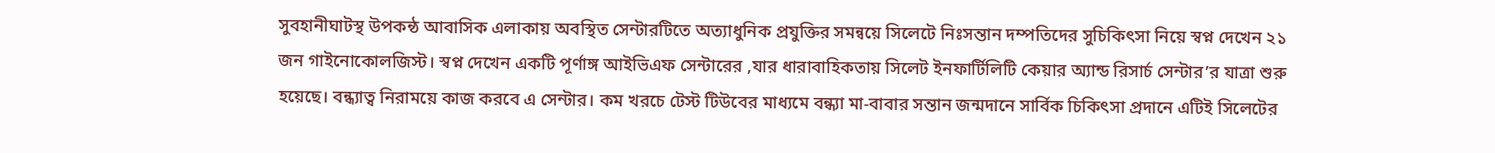সুবহানীঘাটস্থ উপকন্ঠ আবাসিক এলাকায় অবস্থিত সেন্টারটিতে অত্যাধুনিক প্রযুক্তির সমন্বয়ে সিলেটে নিঃসন্তান দম্পতিদের সুচিকিৎসা নিয়ে স্বপ্ন দেখেন ২১ জন গাইনোকোলজিস্ট। স্বপ্ন দেখেন একটি পূর্ণাঙ্গ আইভিএফ সেন্টারের ,যার ধারাবাহিকতায় সিলেট ইনফার্টিলিটি কেয়ার অ্যান্ড রিসার্চ সেন্টার’র যাত্রা শুরু হয়েছে। বন্ধ্যাত্ব নিরাময়ে কাজ করবে এ সেন্টার। কম খরচে টেস্ট টিউবের মাধ্যমে বন্ধ্যা মা-বাবার সন্তান জন্মদানে সার্বিক চিকিৎসা প্রদানে এটিই সিলেটের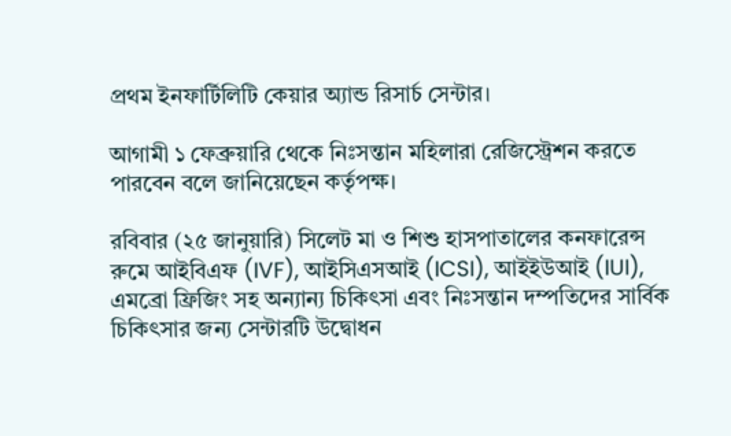প্রথম ইনফার্টিলিটি কেয়ার অ্যান্ড রিসার্চ সেন্টার।

আগামী ১ ফেব্রুয়ারি থেকে নিঃসন্তান মহিলারা রেজিস্ট্রেশন করতে পারবেন বলে জানিয়েছেন কর্তৃপক্ষ।

রবিবার (২৫ জানুয়ারি) সিলেট মা ও শিশু হাসপাতালের কনফারেন্স রুমে আইবিএফ (IVF), আইসিএসআই (ICSI), আইইউআই (IUI), এমব্রো ফ্রিজিং সহ অন্যান্য চিকিৎসা এবং নিঃসন্তান দম্পতিদের সার্বিক চিকিৎসার জন্য সেন্টারটি উদ্বোধন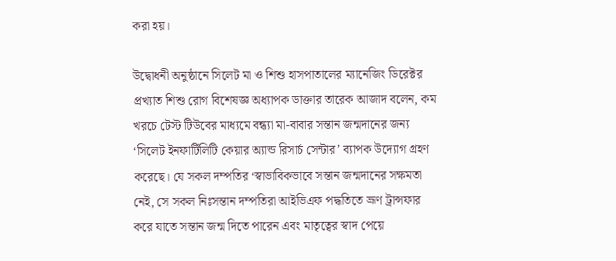করা হয়।

উদ্বোধনী অনুষ্ঠানে সিলেট মা ও শিশু হাসপাতালের ম্যানেজিং ডিরেক্টর প্রখ্যাত শিশু রোগ বিশেষজ্ঞ অধ্যাপক ডাক্তার তারেক আজাদ বলেন, কম খরচে টেস্ট টিউবের মাধ্যমে বন্ধ্যা মা-বাবার সন্তান জন্মদানের জন্য ‘সিলেট ইনফার্টিলিটি কেয়ার অ্যান্ড রিসার্চ সেন্টার’ ব্যাপক উদ্যোগ গ্রহণ করেছে। যে সকল দম্পতির ‘স্বাভাবিকভাবে সন্তান জন্মদানের সক্ষমতা নেই, সে সকল নিঃসন্তান দম্পতিরা আইভিএফ পদ্ধতিতে ভ্রূণ ট্রান্সফার করে যাতে সন্তান জন্ম দিতে পারেন এবং মাতৃত্বের স্বাদ পেয়ে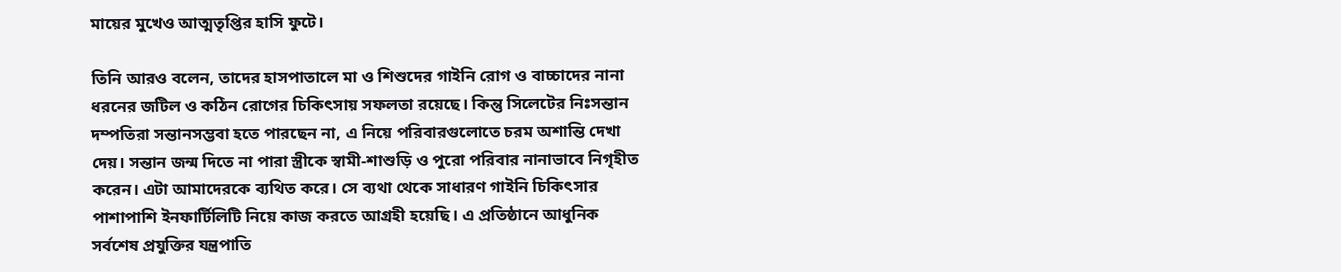মায়ের মুখেও আত্মতৃপ্তির হাসি ফুটে।

তিনি আরও বলেন, তাদের হাসপাতালে মা ও শিশুদের গাইনি রোগ ও বাচ্চাদের নানা ধরনের জটিল ও কঠিন রোগের চিকিৎসায় সফলতা রয়েছে। কিন্তু সিলেটের নিঃসন্তান দম্পতিরা সন্তানসম্ভবা হতে পারছেন না, এ নিয়ে পরিবারগুলোতে চরম অশান্তি দেখা দেয়। সন্তান জন্ম দিতে না পারা স্ত্রীকে স্বামী-শাশুড়ি ও পুরো পরিবার নানাভাবে নিগৃহীত করেন। এটা আমাদেরকে ব্যথিত করে। সে ব্যথা থেকে সাধারণ গাইনি চিকিৎসার পাশাপাশি ইনফার্টিলিটি নিয়ে কাজ করতে আগ্রহী হয়েছি। এ প্রতিষ্ঠানে আধুনিক সর্বশেষ প্রযুক্তির যন্ত্রপাতি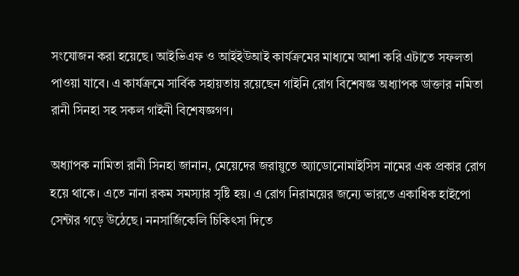সংযোজন করা হয়েছে। আইভিএফ ও আইইউআই কার্যক্রমের মাধ্যমে আশা করি এটাতে সফলতা পাওয়া যাবে। এ কার্যক্রমে সার্বিক সহায়তায় রয়েছেন গাইনি রোগ বিশেষজ্ঞ অধ্যাপক ডাক্তার নমিতা রানী সিনহা সহ সকল গাইনী বিশেষজ্ঞগণ।

অধ্যাপক নামিতা রানী সিনহা জানান, মেয়েদের জরায়ুতে অ্যাডোনোমাইসিস নামের এক প্রকার রোগ হয়ে থাকে। এতে নানা রকম সমস্যার সৃষ্টি হয়। এ রোগ নিরাময়ের জন্যে ভারতে একাধিক হাইপো সেন্টার গড়ে উঠেছে। ননসার্জিকেলি চিকিৎসা দিতে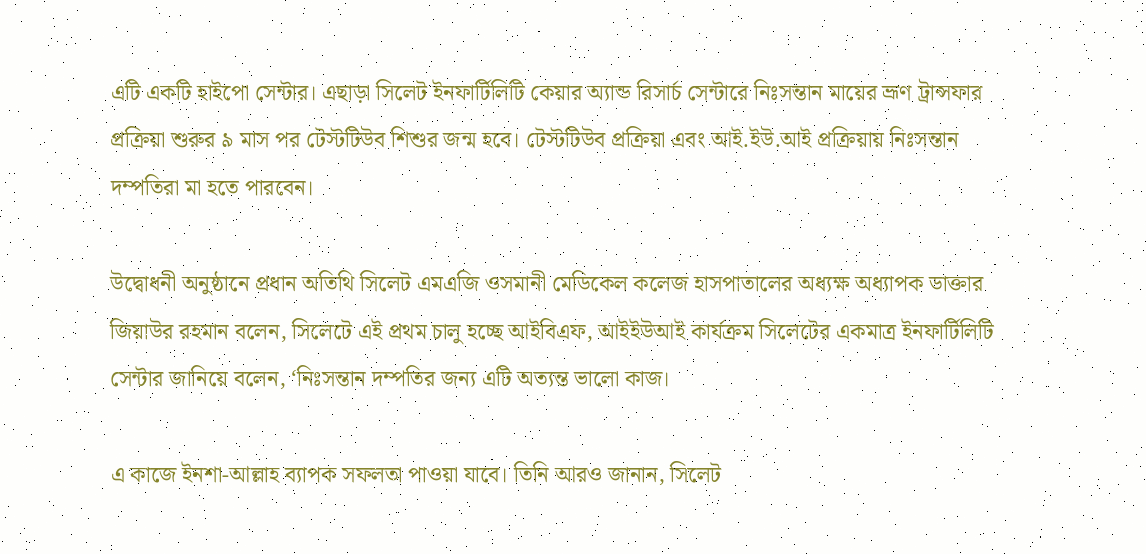এটি একটি হাইপো সেন্টার। এছাড়া সিলেট ইনফার্টিলিটি কেয়ার অ্যান্ড রিসার্চ সেন্টারে নিঃসন্তান মায়ের ভ্রূণ ট্রান্সফার প্রক্রিয়া শুরুর ৯ মাস পর টেস্টটিউব শিশুর জন্ম হবে। টেস্টটিউব প্রক্রিয়া এবং আই.ইউ.আই প্রক্রিয়ায় নিঃসন্তান দম্পতিরা মা হতে পারবেন।

উদ্বোধনী অনুষ্ঠানে প্রধান অতিথি সিলেট এমএজি ওসমানী মেডিকেল কলেজ হাসপাতালের অধ্যক্ষ অধ্যাপক ডাক্তার জিয়াউর রহমান বলেন, সিলেটে এই প্রথম চালু হচ্ছে আইবিএফ, আইইউআই কার্যক্রম সিলেটের একমাত্র ইনফার্টিলিটি সেন্টার জানিয়ে বলেন, ‘নিঃসন্তান দম্পতির জন্য এটি অত্যন্ত ভালো কাজ।

এ কাজে ইনশা-আল্লাহ ব্যাপক সফলতা পাওয়া যাবে। তিনি আরও জানান, সিলেট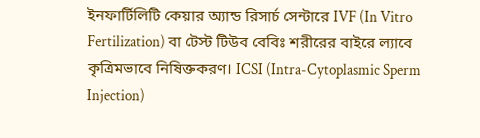ইনফার্টিলিটি কেয়ার অ্যান্ড রিসার্চ সেন্টারে IVF (In Vitro Fertilization) বা টেস্ট টিউব বেবিঃ শরীরের বাইরে ল্যাবে কৃত্রিমভাবে নিষিক্তকরণ। ICSI (Intra-Cytoplasmic Sperm Injection)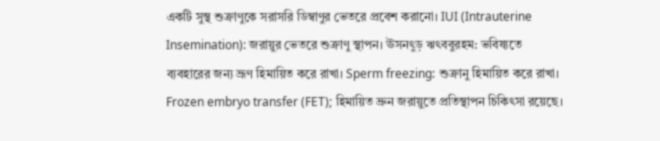একটি সুস্থ শুক্রাণুকে সরাসরি ডিম্বাণুর ভেতরে প্রবেশ করানো। IUI (Intrauterine Insemination): জরায়ুর ভেতরে শুক্রাণু স্থাপন। ঊসনৎুড় ঋৎববুরহম: ভবিষ্যতে ব্যবহারের জন্য ভ্রূণ হিমায়িত করে রাখা। Sperm freezing: শুক্রানু হিমায়িত করে রাখা। Frozen embryo transfer (FET); হিমায়িত ভ্রুন জরায়ুতে প্রতিস্থাপন চিকিৎসা রয়েছে।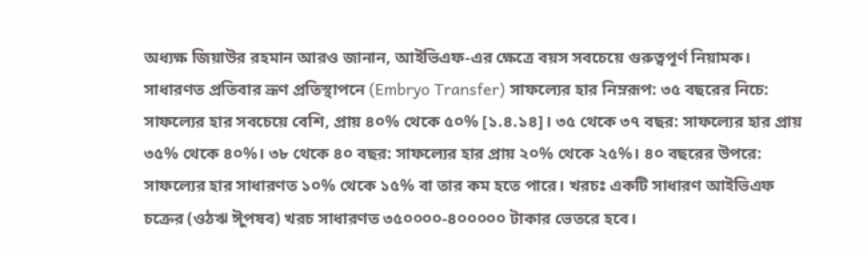অধ্যক্ষ জিয়াউর রহমান আরও জানান, আইভিএফ-এর ক্ষেত্রে বয়স সবচেয়ে গুরুত্বপূর্ণ নিয়ামক। সাধারণত প্রতিবার ভ্রূণ প্রতিস্থাপনে (Embryo Transfer) সাফল্যের হার নিম্নরূপ: ৩৫ বছরের নিচে: সাফল্যের হার সবচেয়ে বেশি, প্রায় ৪০% থেকে ৫০% [১.৪.১৪]। ৩৫ থেকে ৩৭ বছর: সাফল্যের হার প্রায় ৩৫% থেকে ৪০%। ৩৮ থেকে ৪০ বছর: সাফল্যের হার প্রায় ২০% থেকে ২৫%। ৪০ বছরের উপরে: সাফল্যের হার সাধারণত ১০% থেকে ১৫% বা তার কম হতে পারে। খরচঃ একটি সাধারণ আইভিএফ চক্রের (ওঠঋ ঈুপষব) খরচ সাধারণত ৩৫০০০০-৪০০০০০ টাকার ভেতরে হবে।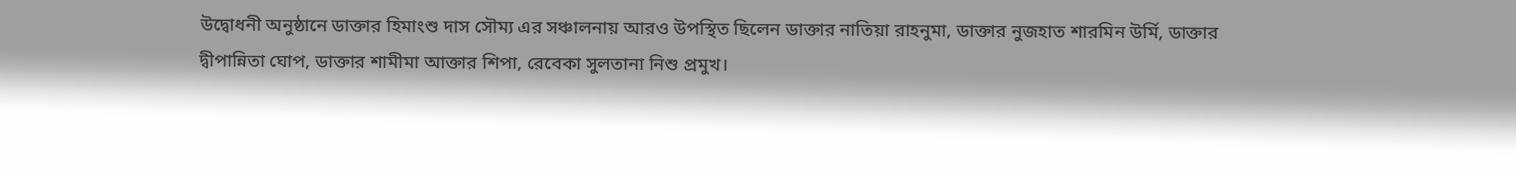উদ্বোধনী অনুষ্ঠানে ডাক্তার হিমাংশু দাস সৌম্য এর সঞ্চালনায় আরও উপস্থিত ছিলেন ডাক্তার নাতিয়া রাহনুমা, ডাক্তার নুজহাত শারমিন উর্মি, ডাক্তার দ্বীপান্নিতা ঘোপ, ডাক্তার শামীমা আক্তার শিপা, রেবেকা সুলতানা নিশু প্রমুখ।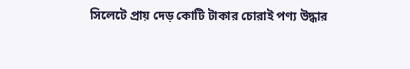সিলেটে প্রায় দেড় কোটি টাকার চোরাই পণ্য উদ্ধার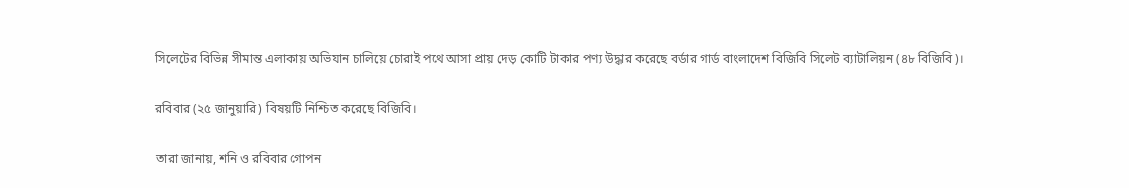সিলেটের বিভিন্ন সীমান্ত এলাকায় অভিযান চালিয়ে চোরাই পথে আসা প্রায় দেড় কোটি টাকার পণ্য উদ্ধার করেছে বর্ডার গার্ড বাংলাদেশ বিজিবি সিলেট ব্যাটালিয়ন (৪৮ বিজিবি)।

রবিবার (২৫ জানুয়ারি) বিষয়টি নিশ্চিত করেছে বিজিবি।

তারা জানায়, শনি ও রবিবার গোপন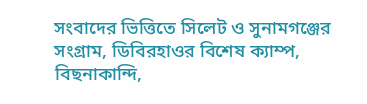সংবাদের ভিত্তিতে সিলেট ও সুনামগঞ্জের সংগ্রাম, ডিবিরহাওর বিশেষ ক্যাম্প, বিছনাকান্দি,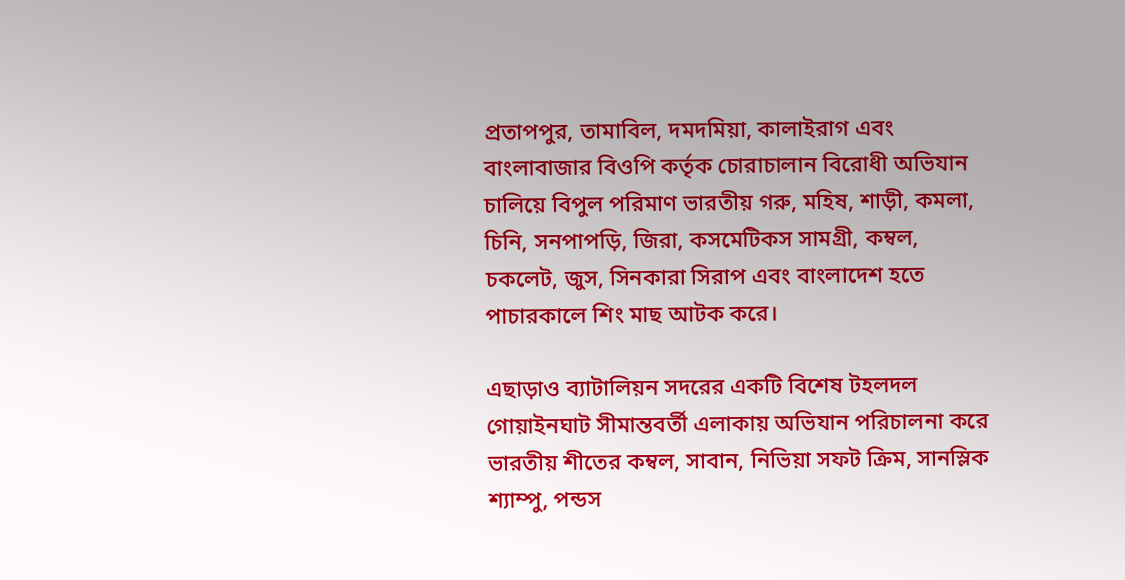প্রতাপপুর, তামাবিল, দমদমিয়া, কালাইরাগ এবং বাংলাবাজার বিওপি কর্তৃক চোরাচালান বিরোধী অভিযান চালিয়ে বিপুল পরিমাণ ভারতীয় গরু, মহিষ, শাড়ী, কমলা, চিনি, সনপাপড়ি, জিরা, কসমেটিকস সামগ্রী, কম্বল, চকলেট, জুস, সিনকারা সিরাপ এবং বাংলাদেশ হতে পাচারকালে শিং মাছ আটক করে।

এছাড়াও ব্যাটালিয়ন সদরের একটি বিশেষ টহলদল গোয়াইনঘাট সীমান্তবর্তী এলাকায় অভিযান পরিচালনা করে ভারতীয় শীতের কম্বল, সাবান, নিভিয়া সফট ক্রিম, সানস্লিক শ্যাম্পু, পন্ডস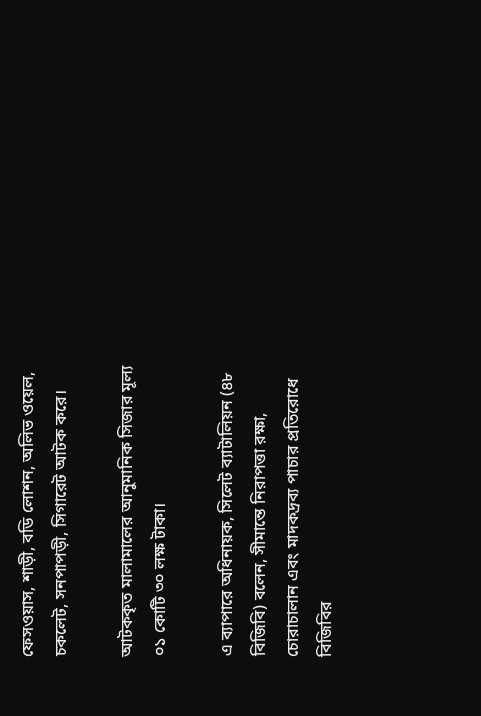ফেসওয়াস, শাড়ী, বডি লোশন, অলিভ ওয়েল, চকলেট, সনপাপড়ী, সিগারেট আটক করে।

আটককৃত মালামালের আনুমানিক সিজার মূল্য ০১ কোটি ৩০ লক্ষ টাকা।

এ ব্যাপারে অধিনায়ক, সিলেট ব্যাটালিয়ন (৪৮ বিজিবি) বলেন, সীমান্তে নিরাপত্তা রক্ষা, চোরাচালান এবং মাদকদ্রব্য পাচার প্রতিরোধে বিজিবির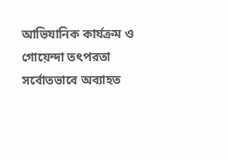আভিযানিক কার্যক্রম ও গোয়েন্দা তৎপরতা সর্বোতভাবে অব্যাহত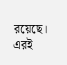রয়েছে। এরই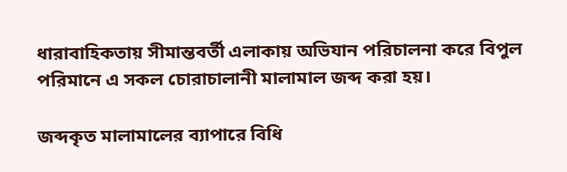ধারাবাহিকতায় সীমান্তবর্তী এলাকায় অভিযান পরিচালনা করে বিপুল পরিমানে এ সকল চোরাচালানী মালামাল জব্দ করা হয়।

জব্দকৃত মালামালের ব্যাপারে বিধি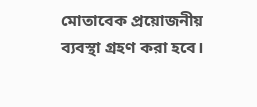মোতাবেক প্রয়োজনীয় ব্যবস্থা গ্রহণ করা হবে।